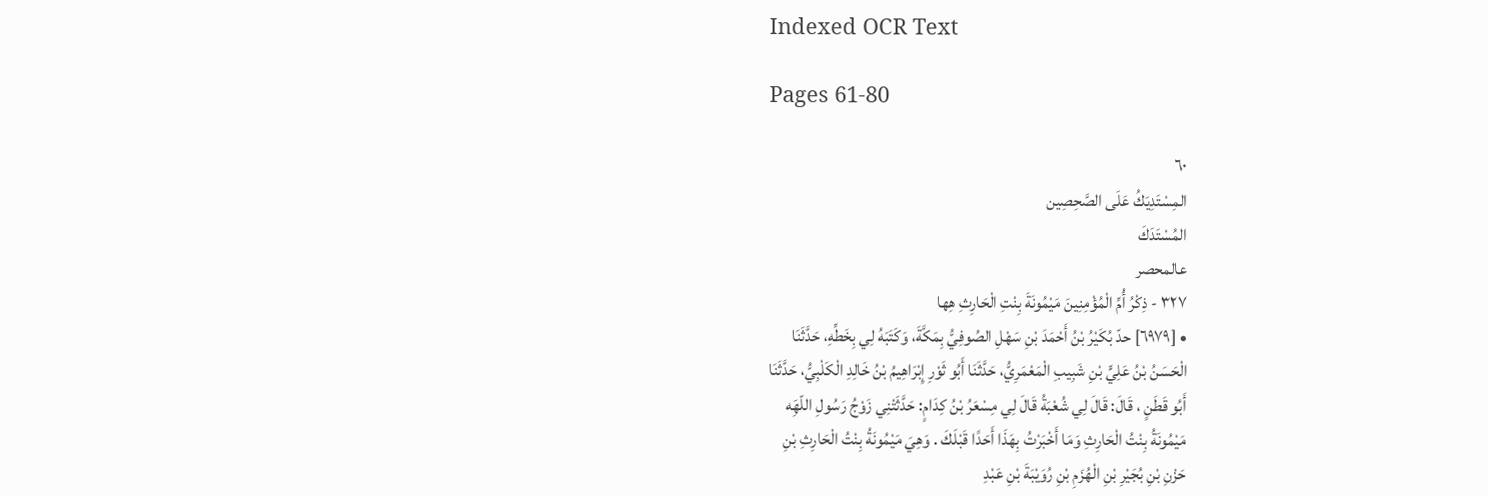Indexed OCR Text

Pages 61-80

٦٠
المِسْتَدِيَكُ عَلَى الصَّحِصِين
المُسْتَدَكَ
عالمحصر
٣٢٧ - ذِكْرُ أُمِّ الْمُؤْمِنِينَ مَيْمُونَةَ بِنْتِ الْحَارِثِ هِها
• [٦٩٧٩] حدّ بُكَيْرُ بْنُ أَحْمَدَ بْنِ سَهْلِ الصُوفِيُّ بِمَكَّةَ، وَكَتَبَهُ لِي بِخَطِّهِ، حَدَّثَنَا
الْحَسَنُ بْنُ عَلِيٍّ بْنِ شَبِيبِ الْمَعْمَرِيُّ، حَدَّثَنَا أَبُو ثَوْرِ إِبْرَاهِيمُ بْنُ خَالِدِ الْكَلْبِيُّ، حَدَّثَنَا
أَبُو قَطَنٍ ، قَالَ: قَالَ لِي شُعْبَةُ قَالَ لِي مِسْعَرُ بْنُ كِدَامٍ: حَدَّثَتْنِي زَوْجُ رَسُولِ اللّهَِه
مَيْمُونَةُ بِنْتُ الْحَارِثِ وَمَا أَخْبَرْتُ بِهَذَا أَحَدًا قَبْلَكَ . وَهِيَ مَيْمُونَةُ بِنْتُ الْحَارِثِ بْنِ
حَزْنِ بْنِ بُجَيْرِ بْنِ الْهُزَمِ بْنِ رُوَيْبَةَ بْنِ عَبْدِ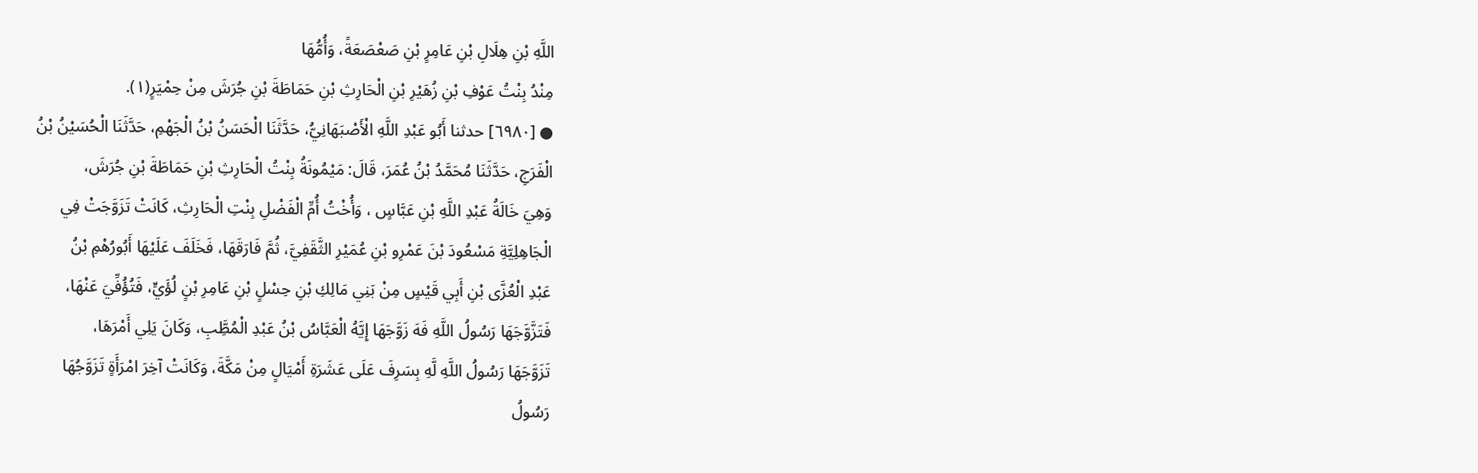اللَّهِ بْنِ هِلَالِ بْنِ عَامِرٍ بْنِ صَعْصَعَةً، وَأُمُّهَا
مِنْدُ بِنْتُ عَوْفِ بْنِ زُهَيْرِ بْنِ الْحَارِثِ بْنِ حَمَاطَةَ بْنِ جُرَشَ مِنْ حِمْيَرٍ(١).
● [٦٩٨٠] حدثنا أَبُو عَبْدِ اللَّهِ الْأَصْبَهَانِيُّ، حَدَّثَنَا الْحَسَنُ بْنُ الْجَهْمِ، حَدَّثَنَا الْحُسَيْنُ بْنُ
الْفَرَجِ، حَدَّثَنَا مُحَمَّدُ بْنُ عُمَرَ، قَالَ: مَيْمُونَةُ بِنْتُ الْحَارِثِ بْنِ حَمَاطَةَ بْنِ جُرَشَ،
وَهِيَ خَالَةُ عَبْدِ اللَّهِ بْنِ عَبَّاسٍ ، وَأُخْتُ أُمِّ الْفَضْلِ بِنْتِ الْحَارِثِ، كَانَتْ تَزَوَّجَتْ فِي
الْجَاهِلِيَّةِ مَسْعُودَ بْنَ عَمْرِو بْنِ عُمَيْرِ الثَّقَفِيَّ، ثُمَّ فَارَقَهَا، فَخَلَفَ عَلَيْهَا أَبُورُهْمِ بْنُ
عَبْدِ الْعُزَّى بْنِ أَبِي قَيْسٍ مِنْ بَنِي مَالِكِ بْنِ حِسْلٍ بْنِ عَامِرِ بْنٍ لُؤَيٍّ، فَتُؤُفِّيَ عَنْهَا،
فَتَزَّوَّجَهَا رَسُولُ اللَّهِ فَهَ زَوَّجَهَا إِيَّهُ الْعَبَّاسُ بْنُ عَبْدِ الْمُطَِّبِ، وَكَانَ يَلِي أَمْرَهَا،
تَزَوَّجَهَا رَسُولُ اللَّهِ لَّهِ بِسَرِفَ عَلَى عَشَرَةِ أَمْيَالٍ مِنْ مَكَّةَ، وَكَانَتْ آخِرَ امْرَأَةٍ تَزَوَّجُهَا
رَسُولُ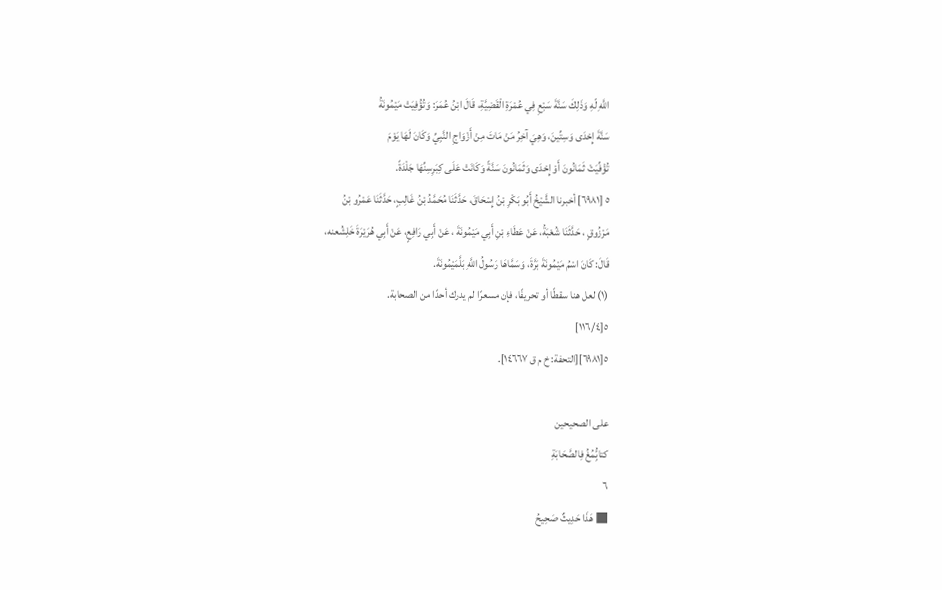اللَّهِ لّهِ وَذَلِكَ سَنَّةَ سَبْعِ فِي عُمْرَةِ الْقَضِيَّةِ، قَالَ ابْنُ عُمَرَ: وَتُؤُفِيَتْ مَيْمُونَةُ
سَنَّةَ إِحْدَى وَسِتِّينَ، وَهِيَ آخِرُ مَنْ مَاتَ مِنْ أَزْوَاجِ النَّبِيِّ وَكَانَ لَهَا يَوْمَ
تُؤْفِّيَتْ ثَمَانُونَ أَوْ إِحْدَى وَثَمَانُونَ سَنَّةً وَكَانَتْ عَلَى كِبَرِسِنِّهَا جَلْدَةً.
٥ [٦٩٨١] أخبرنا الشَّيْخُ أَبُو بَكْرِ بْنُ إِسْحَاقَ، حَدَّثَنَا مُحَمَّدُ بْنُ غَالِبٍ، حَدَّثَنَا عَمْرُو بْنُ
مَرْزُوقٍ ، حَدَّثَنَا شُعْبَةُ، عَنْ عَطَاءِ بْنِ أَبِي مَيْمُونَةَ ، عَنْ أَبِي رَافِعٍ، عَنْ أَبِي هُرَيْرَةَ خَلِشُعنه،
قَالَ: كَانَ اسْمُ مَيْمُونَةَ بَرَّةَ، وَسَمَّاهَا رَسُولُ اللَّهِ بَلَّمَيْمُونَةَ.
(١) لعل هنا سقطًا أو تحريفًا، فإن مسعرًا لم يدرك أحدًا من الصحابة.
٥[١١٦/٤]
٥[٦٩٨١][التحفة: خ م ق ١٤٦٦٧].

على الصحيحين
كتابُِّمُغُ فِالصَّحَابَةِ
٦
■ هَذَا حَدِيثٌ صَحِيحُ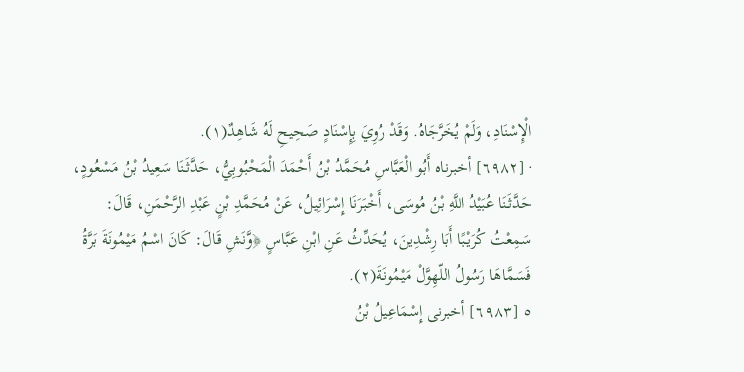الْإِسْنَادِ، وَلَمْ يُخَرَّجَاهُ. وَقَدْ رُوِيَ بِإِسْنَادٍ صَحِيحِ لَهُ شَاهِدٌ(١).
· [٦٩٨٢] أخبرناه أَبُو الْعَبَّاسِ مُحَمَّدُ بْنُ أَحْمَدَ الْمَحْبُوبِيُّ، حَدَّثَنَا سَعِيدُ بْنُ مَسْعُودٍ،
حَدَّثَنَا عُبَيْدُ اللَّهِ بْنُ مُوسَى، أَخْبَرَنَا إِسْرَائِيلُ، عَنْ مُحَمَّدِ بْنٍ عَبْدِ الرَّحْمَنِ، قَالَ:
سَمِعْتُ كُرَيْبًا أَبَا رِشْدِينَ، يُحَدِّثُ عَنِ ابْنِ عَبَّاسٍ ﴿وَّنَشِ قَالَ: كَانَ اسْمُ مَيْمُونَةَ بَرَّةُ
فَسَمَّاهَا رَسُولُ اللّهِوَّلْ مَيْمُونَةَ(٢).
٥ [٦٩٨٣] أخبرنى إِسْمَاعِيلُ بْنُ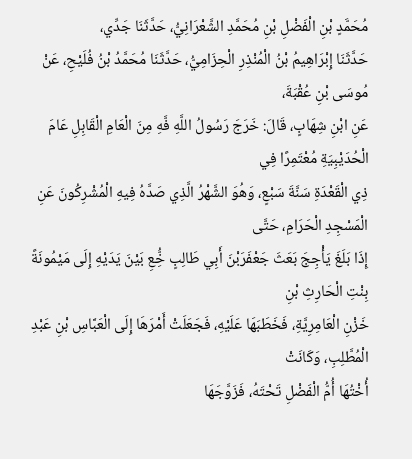مُحَمَّدٍ بْنِ الْفَضْلِ بْنِ مُحَمَّدِ الشَّعْرَانِيُّ، حَدَّثَنَا جَدِّي،
حَدَّثَنَا إِبْرَاهِيمُ بْنُ الْمُنْذِرِ الْحِزَامِيُّ، حَدَّثَنَا مُحَمَّدُ بْنُ فُلَيْحِ، عَنْ مُوسَى بْنِ عُقْبَةَ،
عَنِ ابْنِ شِهَابٍ، قَالَ: خَرَجَ رَسُولُ اللَّهِ فَّهِ مِنَ الْعَامِ الْقَابِلِ عَامَ الْحُدَيْبِيَةِ مُعْتَمِرًا فِي
ذِي الْقَعْدَةِ سَنَّةَ سَبْعٍ، وَهُوَ الشَّهْرُ الَّذِي صَدَّهُ فِيهِ الْمُشْرِكُونَ عَنِ الْمَسْجِدِ الْحَرَامِ، حَتَّى
إِذَا بَلَغَ يَأْجِجَ بَعَثَ جَعْفَرَبْنَ أَبِي طَالِبٍ خُِّعِ بَيْنَ يَدَيْهِ إِلَى مَيْمُونَةً بِنْتِ الْحَارِثِ بْنِ
خَزْنِ الْعَامِرِيَّةِ، فَخَطَبَهَا عَلَيْهِ، فَجَعَلَتْ أَمْرَهَا إِلَى الْعَبَّاسِ بْنِ عَبْدِ الْمُطَّلِبِ، وَكَانَتْ
أُخْتُهَا أُمُّ الْفَضْلِ تَحْتَهُ، فَزَوَّجَهَا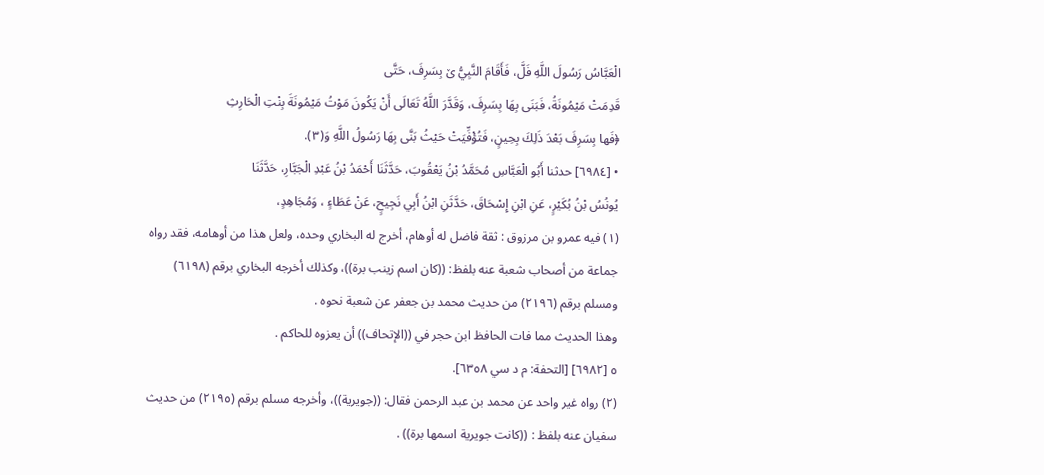الْعَبَّاسُ رَسُولَ اللَّهِ فَلَّ، فَأَقَامَ النَّبِيُّ ێ بِسَرِفَ، حَتَّى
قَدِمَتْ مَيْمُونَةُ، فَبَنَى بِهَا بِسَرِفَ، وَقَدَّرَ اللَّهُ تَعَالَى أَنْ يَكُونَ مَوْتُ مَيْمُونَةَ بِنْتِ الْحَارِثِ
﴿فَها بِسَرِفَ بَعْدَ ذَلِكَ بِحِينٍ، فَتُؤْفِّيَتْ حَيْثُ بَنَّى بِهَا رَسُولُ اللَّهِ وَ(٣).
• [٦٩٨٤] حدثنا أَبُو الْعَبَّاسِ مُحَمَّدُ بْنُ يَعْقُوبَ، حَدَّثَنَا أَحْمَدُ بْنُ عَبْدِ الْجَبَّارِ، حَدَّثَنَا
يُونُسُ بْنُ بُكَيْرٍ، عَنِ ابْنِ إِسْحَاقَ، حَدَّثَنِ ابْنُ أَبِي نَجِيحٍ، عَنْ عَطَاءٍ ، وَمُجَاهِدٍ،
(١) فيه عمرو بن مرزوق : ثقة فاضل له أوهام، أخرج له البخاري وحده، ولعل هذا من أوهامه، فقد رواه
جماعة من أصحاب شعبة عنه بلفظ: ((كان اسم زينب برة))، وكذلك أخرجه البخاري برقم (٦١٩٨)
ومسلم برقم (٢١٩٦) من حديث محمد بن جعفر عن شعبة نحوه .
وهذا الحديث مما فات الحافظ ابن حجر في ((الإتحاف)) أن يعزوه للحاكم .
٥ [٦٩٨٢] [التحفة: م د سي ٦٣٥٨].
(٢) رواه غير واحد عن محمد بن عبد الرحمن فقال: ((جويرية))، وأخرجه مسلم برقم (٢١٩٥) من حديث
سفيان عنه بلفظ : ((كانت جويرية اسمها برة)) .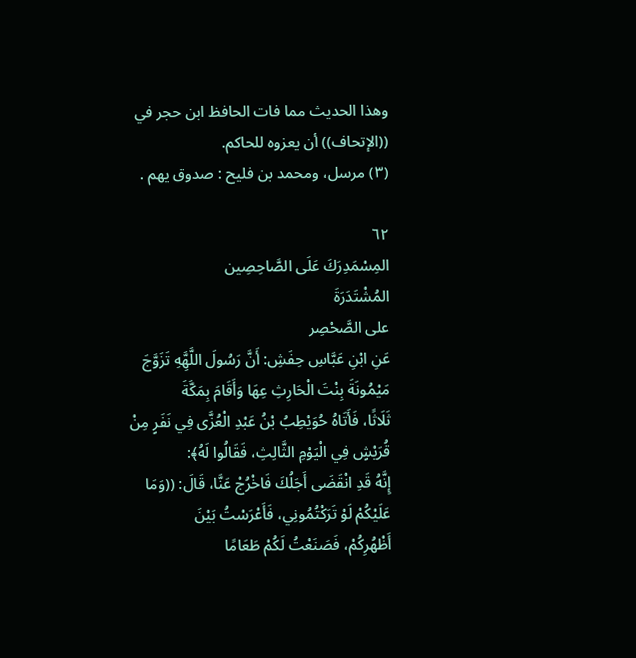وهذا الحديث مما فات الحافظ ابن حجر في ((الإتحاف)) أن يعزوه للحاكم.
(٣) مرسل، ومحمد بن فليح : صدوق یهم .

٦٢
المِسْمَدِرَكَ عَلَى الصَّاحِصِين
المُشْتَدَرَةَ
على الصَّحْصِر
عَنِ ابْنِ عَبَّاسِ حِفَشِ: أَنَّ رَسُولَ اللَّهَِّهِ تَزَوَّجَ مَيْمُونَةَ بِنْتَ الْحَارِثِ عِهَا وَأَقَامَ بِمَكَّةَ
ثَلَاثًا، فَأَتَاهُ حُوَيْطِبُ بْنُ عَبْدِ الْعُزَّى فِي نَفَرٍ مِنْ قُرَيْشٍ فِي الْيَوْمِ الثَّالِثِ، فَقَالُوا لَهُ﴾:
إِنَّهُ قَدِ انْقَضَى أَجَلُكَ فَاخْرُجْ عَنَّا، قَالَ: ((وَمَا عَلَيْكُمْ لَوْ تَرَكْتُمُونِي، فَأَعْرَسْتُ بَيْنَ
أَظْهُرِكُمْ، فَصَنَعْتُ لَكُمْ طَعَامًا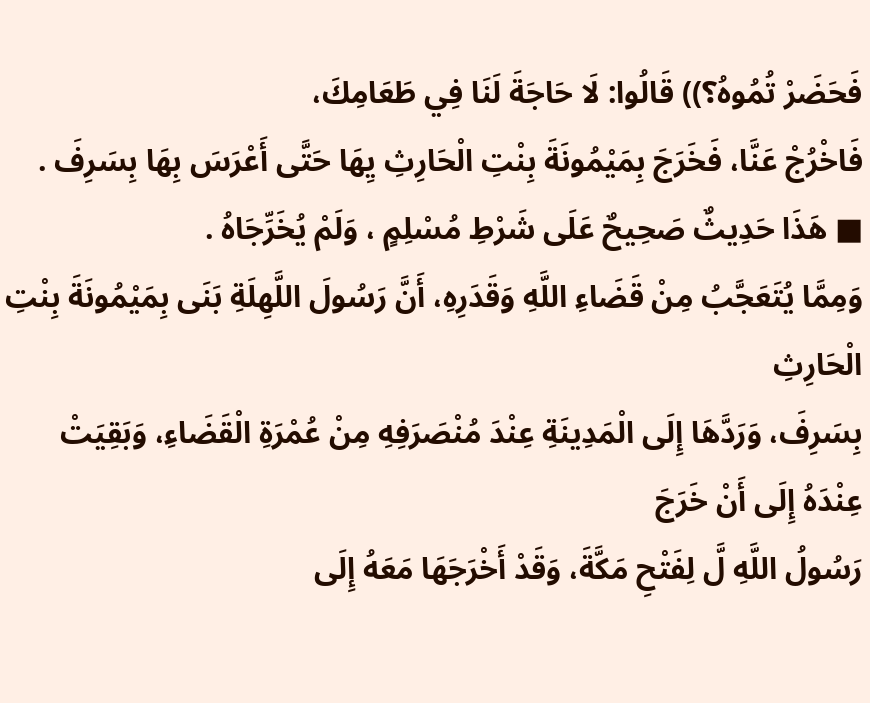فَحَضَرْ تُمُوهُ؟)) قَالُوا: لَا حَاجَةَ لَنَا فِي طَعَامِكَ،
فَاخْرُجْ عَنَّا، فَخَرَجَ بِمَيْمُونَةَ بِنْتِ الْحَارِثِ يِهَا حَتَّى أَعْرَسَ بِهَا بِسَرِفَ .
■ هَذَا حَدِيثٌ صَحِيحٌ عَلَى شَرْطِ مُسْلِمٍ ، وَلَمْ يُخَرِّجَاهُ .
وَمِمَّا يُتَعَجَّبُ مِنْ قَضَاءِ اللَّهِ وَقَدَرِهِ، أَنَّ رَسُولَ اللَّهِلَةِ بَنَى بِمَيْمُونَةَ بِنْتِ الْحَارِثِ
بِسَرِفَ، وَرَدَّهَا إِلَى الْمَدِينَةِ عِنْدَ مُنْصَرَفِهِ مِنْ عُمْرَةِ الْقَضَاءِ، وَبَقِيَتْ عِنْدَهُ إِلَى أَنْ خَرَجَ
رَسُولُ اللَّهِ لَّ لِفَتْحِ مَكَّةَ، وَقَدْ أَخْرَجَهَا مَعَهُ إِلَى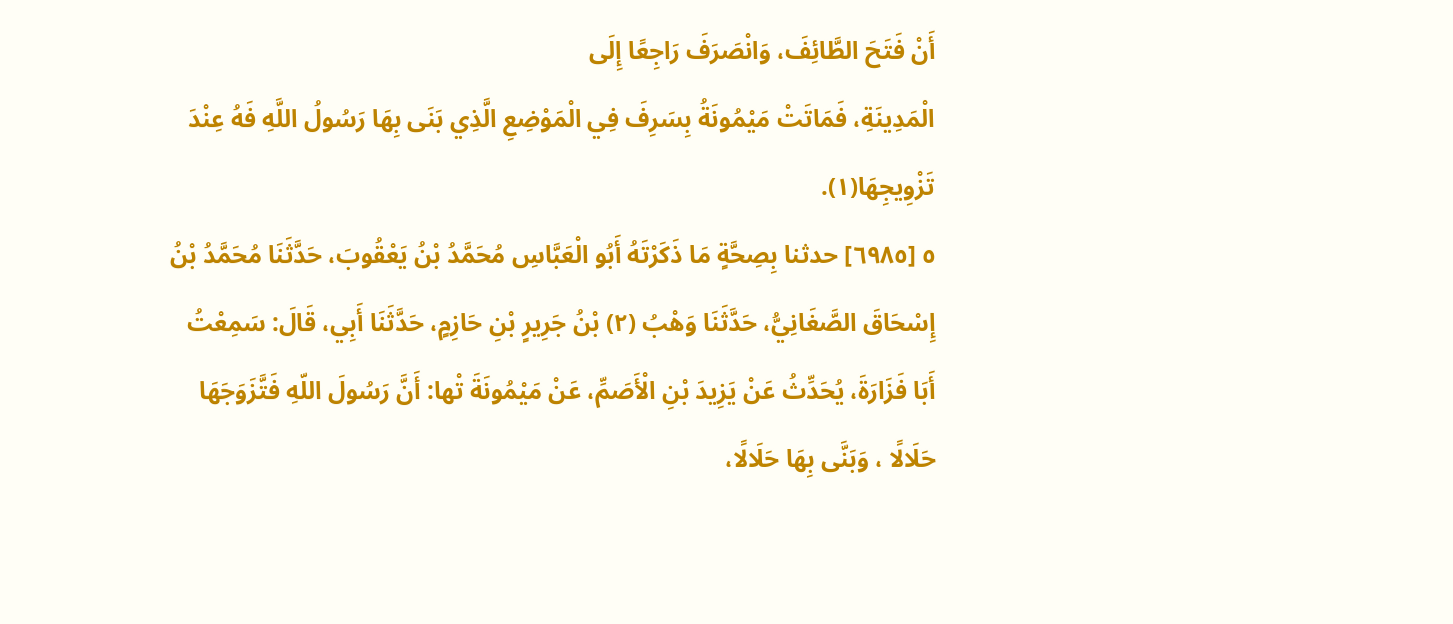أَنْ فَتَحَ الطَّائِفَ، وَانْصَرَفَ رَاجِعًا إِلَى
الْمَدِينَةِ، فَمَاتَتْ مَيْمُونَةُ بِسَرِفَ فِي الْمَوْضِعِ الَّذِي بَنَى بِهَا رَسُولُ اللَّهِ فَهُ عِنْدَ
تَزْوِيجِهَا(١).
٥ [٦٩٨٥] حدثنا بِصِحَّةٍ مَا ذَكَرْتَهُ أَبُو الْعَبَّاسِ مُحَمَّدُ بْنُ يَعْقُوبَ، حَدَّثَنَا مُحَمَّدُ بْنُ
إِسْحَاقَ الصَّغَانِيُّ، حَدَّثَنَا وَهْبُ (٢) بْنُ جَرِيرٍ بْنِ حَازِمٍ، حَدَّثَنَا أَبِي، قَالَ: سَمِعْتُ
أَبَا فَزَارَةَ، يُحَدِّثُ عَنْ يَزِيدَ بْنِ الْأَصَمِّ، عَنْ مَيْمُونَةَ تْها: أَنَّ رَسُولَ اللّهِ فَتَّزَوَجَهَا
حَلَالًا ، وَبَنَّى بِهَا حَلَالًا،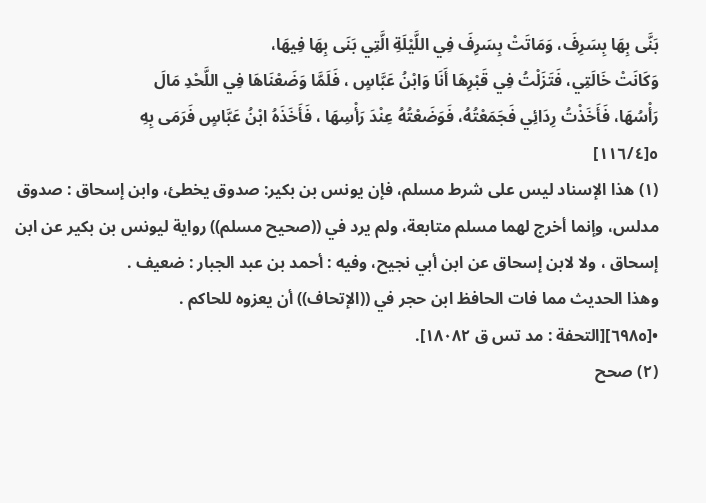بَنَّى بِهَا بِسَرِفَ، وَمَاتَتْ بِسَرِفَ فِي اللَّيْلَةِ الَّتِي بَنَى بِهَا فِيهَا،
وَكَانَتْ خَالَتِي، فَتَزَلْتُ فِي قَبْرِهَا أَنَا وَابْنُ عَبَّاسٍ ، فَلَمَّا وَضَعْنَاهَا فِي اللَّحْدِ مَالَ
رَأْسُهَا، فَأَخَذْتُ رِدَائِي فَجَمَعْتُهُ، فَوَضَعْتُهُ عِنْدَ رَأْسِهَا ، فَأَخَذَهُ ابْنُ عَبَّاسٍ فَرَمَى بِهِ
٥[١١٦/٤]
(١) هذا الإسناد ليس على شرط مسلم، فإن يونس بن بكير: صدوق يخطئ، وابن إسحاق : صدوق
مدلس، وإنما أخرج لهما مسلم متابعة، ولم يرد في ((صحيح مسلم)) رواية ليونس بن بكير عن ابن
إسحاق ، ولا لابن إسحاق عن ابن أبي نجيح، وفيه : أحمد بن عبد الجبار : ضعيف .
وهذا الحديث مما فات الحافظ ابن حجر في ((الإتحاف)) أن يعزوه للحاكم .
•[٦٩٨٥][التحفة : مد تس ق ١٨٠٨٢].
(٢) صحح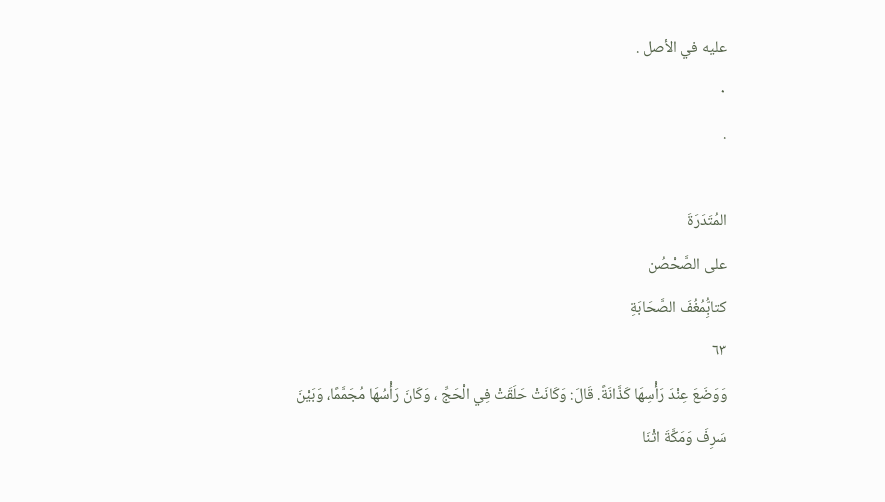عليه في الأصل .
٠
.

المُتَدَرَةَ
على الصَّحْصُن
كتابُِّمُغُفَ الصَّحَابَةِ
٦٣
وَوَضَعَ عِنْدَ رَأْسِهَا كَذَّانَةً. قَالَ: وَكَانَتْ حَلَقَتْ فِي الْحَجِّ ، وَكَانَ رَأْسُهَا مُجَمَّمًا، وَبَيْنَ
سَرِفَ وَمَكَّةَ اثْنَا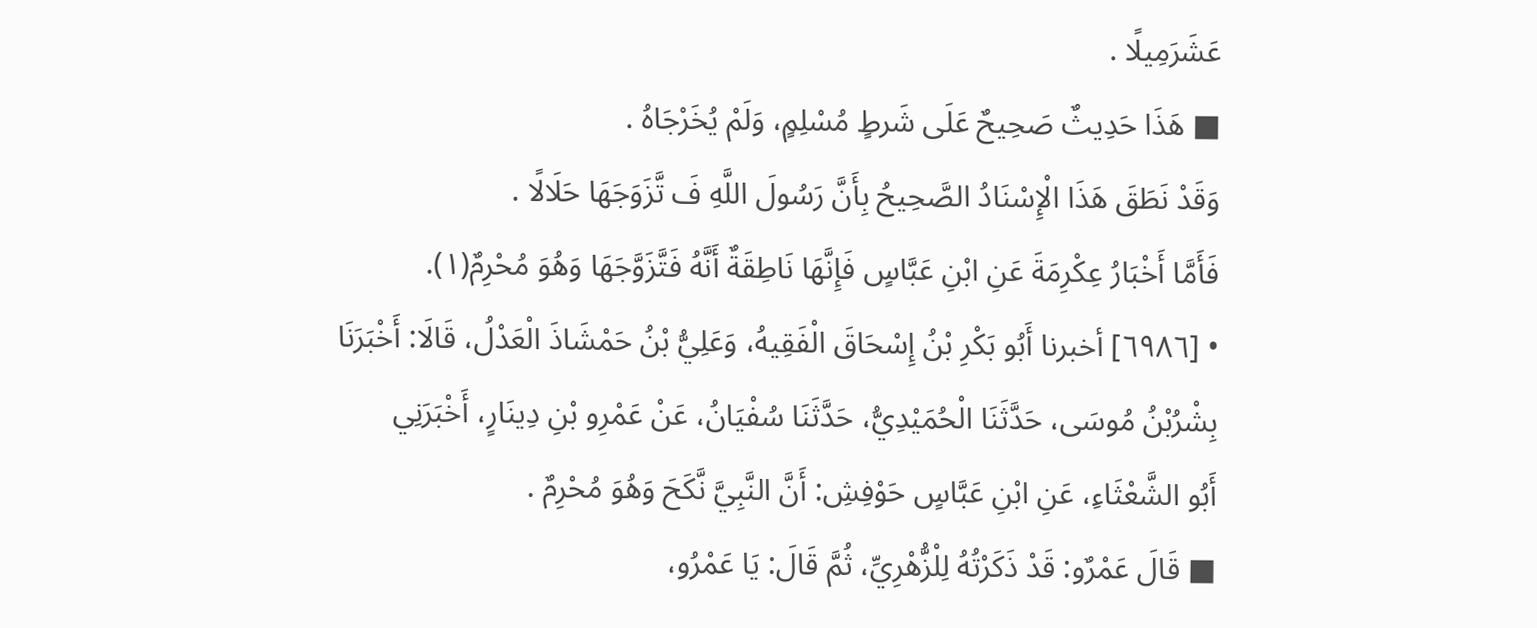عَشَرَمِيلًا .
■ هَذَا حَدِيثٌ صَحِيحٌ عَلَى شَرطٍ مُسْلِمٍ، وَلَمْ يُخَرْجَاهُ .
وَقَدْ نَطَقَ هَذَا الْإِسْنَادُ الصَّحِيحُ بِأَنَّ رَسُولَ اللَّهِ فَ تَّزَوَجَهَا حَلَالًا .
فَأَمَّا أَخْبَارُ عِكْرِمَةَ عَنِ ابْنِ عَبَّاسٍ فَإِنَّهَا نَاطِقَةٌ أَنَّهُ فَتَّزَوَّجَهَا وَهُوَ مُحْرِمٌ(١).
• [٦٩٨٦] أخبرنا أَبُو بَكْرِ بْنُ إِسْحَاقَ الْفَقِيهُ، وَعَلِيُّ بْنُ حَمْشَاذَ الْعَدْلُ، قَالَا: أَخْبَرَنَا
بِشْرُبْنُ مُوسَى، حَدَّثَنَا الْحُمَيْدِيُّ، حَدَّثَنَا سُفْيَانُ، عَنْ عَمْرِو بْنِ دِينَارٍ، أَخْبَرَنِي
أَبُو الشَّعْثَاءِ، عَنِ ابْنِ عَبَّاسٍ حَوْفِشِ: أَنَّ النَّبِيَّ نَّكَحَ وَهُوَ مُحْرِمٌ .
■ قَالَ عَمْرٌو: قَدْ ذَكَرْتُهُ لِلْزُّهْرِيِّ، ثُمَّ قَالَ: يَا عَمْرُو،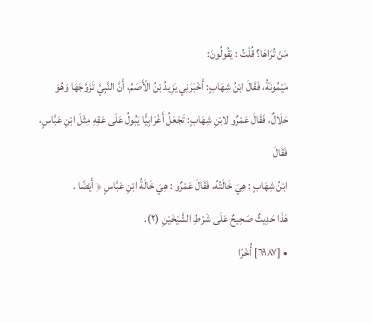مَنْ تُرَاهَا؟ قُلْتُ : يَقُولُونَ:
مَيْمُونَةُ، فَقَالَ ابْنُ شِهَابٍ: أَخْبَرَنِي يَزِيدُ بْنُ الْأَصَمِّ، أَنَّ النَّبِيَّ تَزَوَّجَهَا وَهُوَ
حَلَالٌ، فَقَالَ عَمْرٌو لابْنِ شِهَابٍ: تَجْعَلُ أَغْرَابِيًّا يَبُولُ عَلَى عَقِهِ مِثْلَ ابْنِ عَبَّاسٍ، فَقَالَ
ابْنُ شِهَابٍ : هِيَ خَالَتُهُ، فَقَالَ عَمْرٌو : هِيَ خَالَةُ ابْنِ عَبَّاسٍ ﴿ أَيْضًا .
هَذَا حَدِيثٌ صَحِيحٌ عَلَى شَرْطِ الشَّيْخَيْنِ (٢).
• [٦٩٨٧] أُخْرًا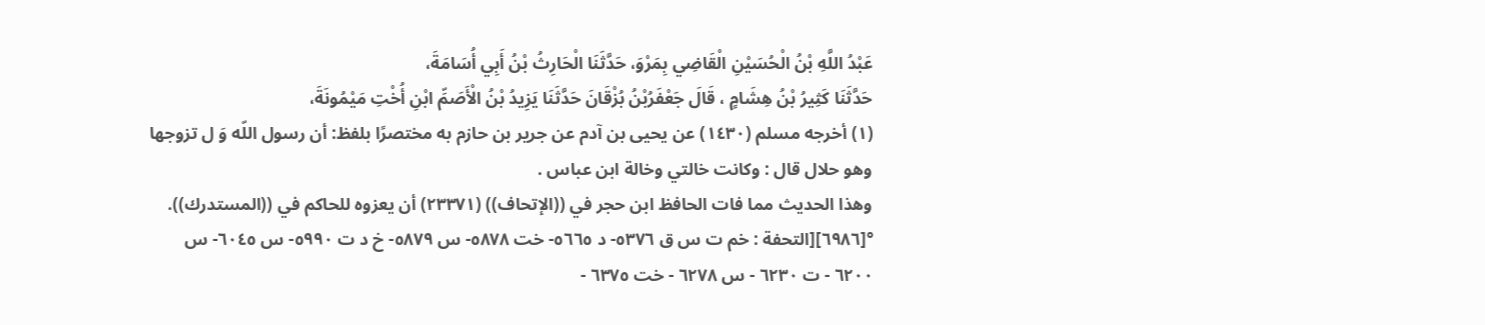عَبْدُ اللَّهِ بْنُ الْحُسَيْنِ الْقَاضِي بِمَرْوَ، حَدَّثَنَا الْحَارِثُ بْنُ أَبِي أُسَامَةَ،
حَدَّثَنَا كَثِيرُ بْنُ هِشَامٍ ، قَالَ جَعْفَرُبْنُ بُزْقَانَ حَدَّثَنَا يَزِيدُ بْنُ الْأَصَمِّ ابْنِ أُخْتِ مَيْمُونَةَ،
(١) أخرجه مسلم (١٤٣٠) عن يحيى بن آدم عن جرير بن حازم به مختصرًا بلفظ: أن رسول اللّه وَ ل تزوجها
وهو حلال قال : وكانت خالتي وخالة ابن عباس .
وهذا الحديث مما فات الحافظ ابن حجر في ((الإتحاف)) (٢٣٣٧١) أن يعزوه للحاكم في ((المستدرك)).
°[٦٩٨٦][التحفة : خم ت س ق ٥٣٧٦- د ٥٦٦٥- خت ٥٨٧٨- س ٥٨٧٩- خ د ت ٥٩٩٠- س ٦٠٤٥- س
٦٢٠٠ - ت ٦٢٣٠ - س ٦٢٧٨ - خت ٦٣٧٥ -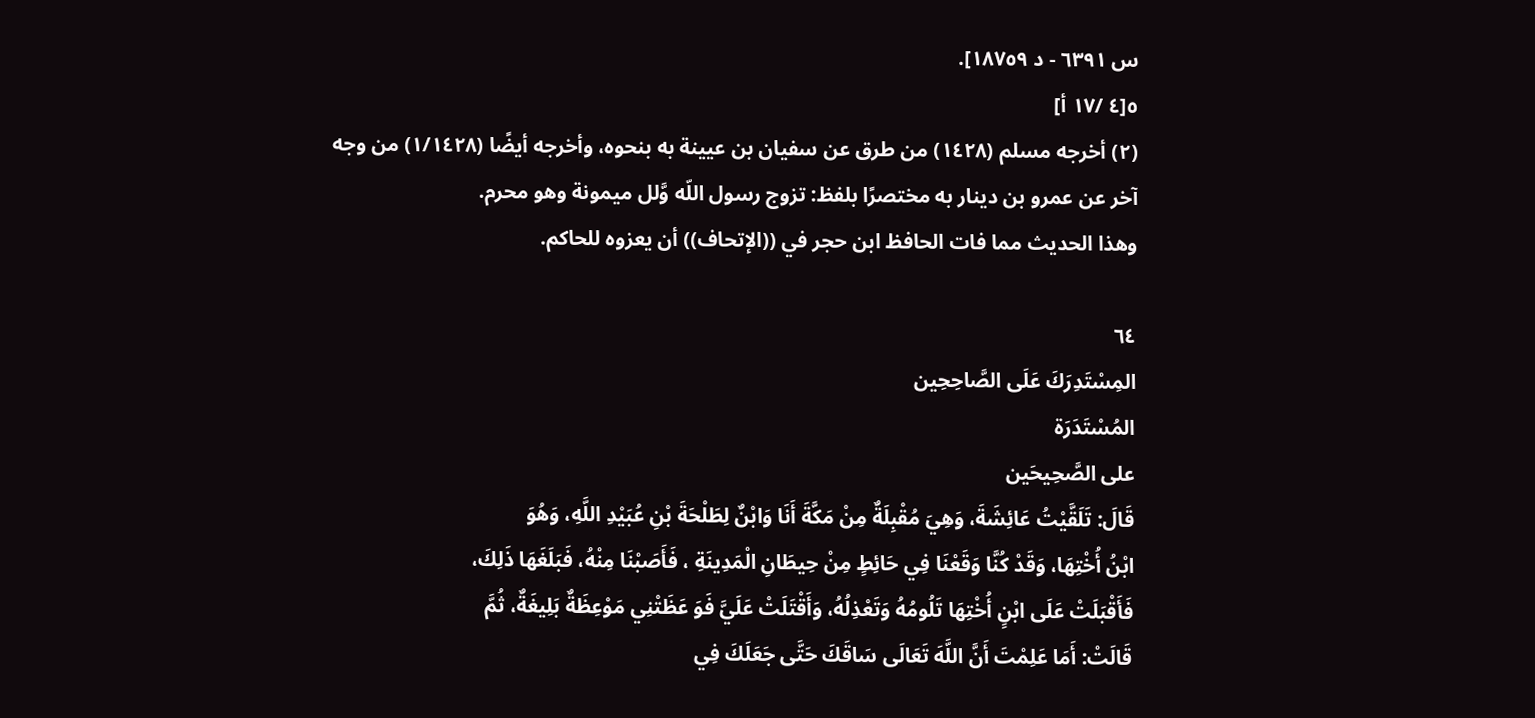س ٦٣٩١ - د ١٨٧٥٩].
٥[٤ /١٧ أ]
(٢) أخرجه مسلم (١٤٢٨) من طرق عن سفيان بن عيينة به بنحوه، وأخرجه أيضًا (١/١٤٢٨) من وجه
آخر عن عمرو بن دينار به مختصرًا بلفظ: تزوج رسول اللّه وَّلل ميمونة وهو محرم.
وهذا الحديث مما فات الحافظ ابن حجر في ((الإتحاف)) أن يعزوه للحاكم.

٦٤
المِسْتَدِرَكَ عَلَى الصَّاحِحِين
المُسْتَدَرَة
على الصَّحِيحَين
قَالَ: تَلَقَّيْتُ عَائِشَةَ، وَهِيَ مُقْبِلَةٌ مِنْ مَكَّةَ أَنَا وَابْنٌ لِطَلْحَةَ بْنِ عُبَيْدِ اللَّهِ، وَهُوَ
ابْنُ أُخْتِهَا، وَقَدْ كُنَّا وَقَعْنَا فِي حَائِطٍ مِنْ حِيطَانِ الْمَدِينَةِ ، فَأَصَبْنَا مِنْهُ، فَبَلَغَهَا ذَلِكَ،
فَأَقْبَلَتْ عَلَى ابْنٍ أُخْتِهَا تَلُومُهُ وَتَعْذِلُهُ، وَأَقْتَلَتْ عَلَيَّ فَوَ عَظَتْنِي مَوْعِظَةٌ بَلِيغَةٌ، ثُمَّ
قَالَتْ: أَمَا عَلِمْتَ أَنَّ اللَّهَ تَعَالَى سَاقَكَ حَتَّى جَعَلَكَ فِي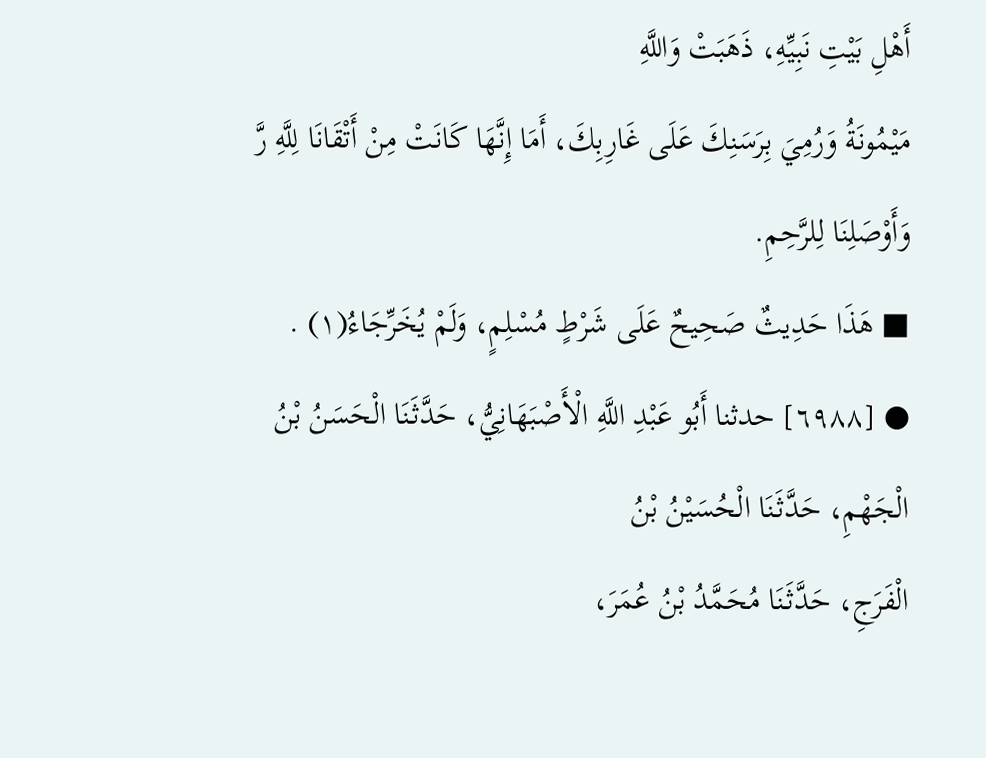أَهْلِ بَيْتِ نَبِيِّهِ، ذَهَبَتْ وَاللَّهِ
مَيْمُونَةُ وَرُمِيَ بِرَسَنِكَ عَلَى غَارِبِكَ، أَمَا إِنَّهَا كَانَتْ مِنْ أَتْقَانَا لِلَّهِ رَّ وَأَوْصَلِنَا لِلرَّحِمِ.
■ هَذَا حَدِيثٌ صَحِيحٌ عَلَى شَرْطٍ مُسْلِمٍ، وَلَمْ يُخَرِّجَاءُ(١) .
● [٦٩٨٨] حدثنا أَبُو عَبْدِ اللَّهِ الْأَصْبَهَانِيُّ، حَدَّثَنَا الْحَسَنُ بْنُ الْجَهْمِ، حَدَّثَنَا الْحُسَيْنُ بْنُ
الْفَرَجِ، حَدَّثَنَا مُحَمَّدُ بْنُ عُمَرَ،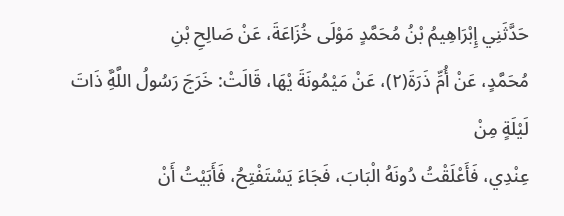حَدَّثَنِي إِبْرَاهِيمُ بْنُ مُحَمَّدٍ مَوْلَى خُزَاعَةَ، عَنْ صَالِحِ بْنِ
مُحَمَّدٍ، عَنْ أُمِّ ذَرَةَ(٢)، عَنْ مَيْمُونَةَ يْهَا، قَالَتْ: خَرَجَ رَسُولُ اللَّهَِّ ذَاتَ لَيْلَةٍ مِنْ
عِنْدِي، فَأَعْلَقْتُ دُونَهُ الْبَابَ، فَجَاءَ يَسْتَفْتِحُ، فَأَبَيْتُ أَنْ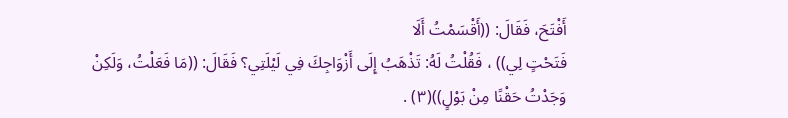أَفْتَحَ، فَقَالَ: ((أَقْسَمْتُ أَلَا
فَتَحْتٍ لِي)) ، فَقُلْتُ لَهُ: تَذْهَبُ إِلَى أَزْوَاجِكَ فِي لَيْلَتِي؟ فَقَالَ: ((مَا فَعَلْتُ، وَلَكِنْ
وَجَدْتُ حَقْنًا مِنْ بَوْلٍ))(٣) .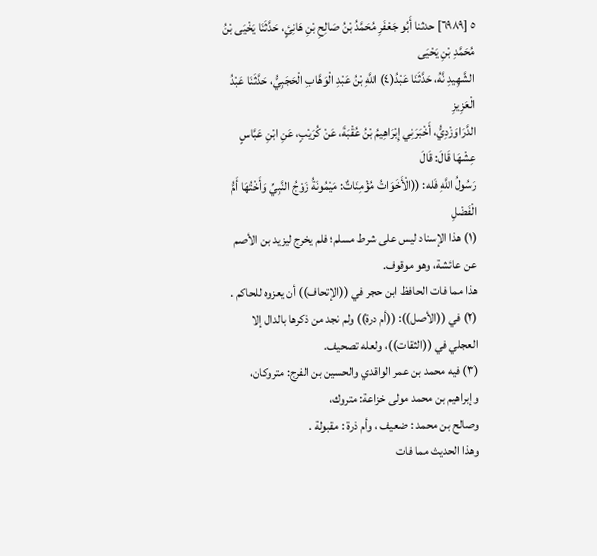٥ [٦٩٨٩] حدثنا أَبُو جَعْفَرِ مُحَمَّدُ بْنُ صَالِحِ بْنِ هَانِئٍ، حَدَّثَنَا يَخْیَى بْنُ مُحَمَّدِ بْنِ یَحْیَی
الشَّهِيدِ نَّهُ، حَدَّثَنَا عَبْدُ(٤) اللَّهِ بْنُ عَبْدِ الْوَهَّابِ الْحَجَبِيُّ، حَدَّثَنَا عَبْدُ الْعَزِيزِ
الدَّرَاوَزْدِيُّ، أَخْبَرَنِي إِبْرَاهِيمُ بْنُ عُقْبَةَ، عَنْ كُرَيْبٍ، عَنِ ابْنِ عَبَّاسٍ عِشْهَا قَالَ: قَالَ
رَسُولُ اللَّهِ فَله: ((الْأَخَوَاتُ مُؤْمِنَاتٌ: مَيْمُونَةُ زَوْجُ النَّبِيِّ وَأَخْتُهَا أَمُّ الْفَضْلِ
(١) هذا الإسناد ليس على شرط مسلم؛ فلم يخرج ليزيد بن الأصم عن عائشة، وهو موقوف.
هذا مما فات الحافظ ابن حجر في ((الإتحاف)) أن يعزوه للحاكم .
(٢) في ((الأصل)): ((أم درة)) ولم نجد من ذكرها بالدال إلا العجلي في ((الثقات))، ولعله تصحيف.
(٣) فيه محمد بن عمر الواقدي والحسين بن الفرج: متروكان، وإبراهيم بن محمد مولى خزاعة: متروك،
وصالح بن محمد : ضعيف ، وأم ذرة : مقبولة .
وهذا الحديث مما فات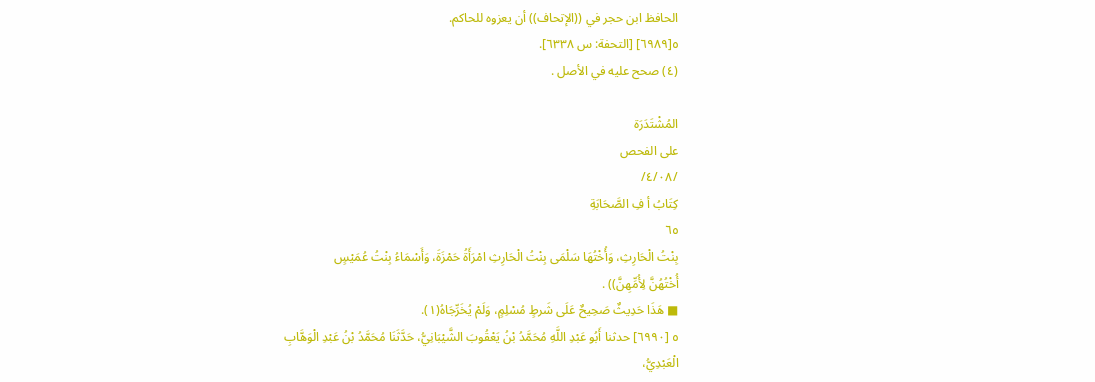الحافظ ابن حجر في ((الإتحاف)) أن يعزوه للحاكم.
٥[٦٩٨٩] [التحفة: س ٦٣٣٨].
(٤) صحح عليه في الأصل .

المُشْتَدَرَة
على الفحص
/٤/٠٨/
كِتَابُ أ فِ الصَّحَابَةِ
٦٥
بِنْتُ الْحَارِثِ، وَأُخْتُهَا سَلْمَى بِنْتُ الْحَارِثِ امْرَأَةُ حَمْزَةَ، وَأَسْمَاءُ بِنْتُ عُمَيْسٍ
أُخْتُهُنَّ لِأُمِّهِنَّ)) .
■ هَذَا حَدِيثٌ صَحِيحٌ عَلَى شَرطٍ مُسْلِمٍ، وَلَمْ يُخَرِّجَاهُ(١).
٥ [٦٩٩٠] حدثنا أَبُو عَبْدِ اللَّهِ مُحَمَّدُ بْنُ يَعْقُوبَ الشَّيْبَانِيُّ، حَدَّثَنَا مُحَمَّدُ بْنُ عَبْدِ الْوَهَّابِ
الْعَبْدِيُّ،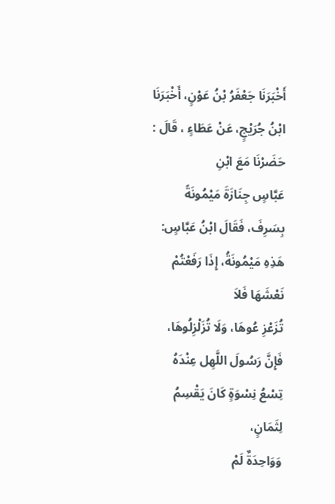أَخْبَرَنَا جَعْفَرُ بْنُ عَوْنٍ، أَخْبَرَنَا ابْنُ جُرَيْجٍ، عَنْ عَطَاءٍ ، قَالَ : حَضَرْنَا مَعَ ابْنِ
عَبَّاسٍ جِنَازَةَ مَيْمُونَةً بِسَرِفَ، فَقَالَ ابْنُ عَبَّاسٍ: هَذِهِ مَيْمُونَةُ، إِذَا رَفَعْتُمْ نَعْشَهَا فَلاَ
تُزَعْزِ عُوهَا، وَلَا تُزَلْزِلُوهَا، فَإِنَّ رَسُولَ اللَّهِل عِنْدَهُ تِسْعُ نِسْوَةٍ كَانَ يَقْسِمُ لِثَمَانٍ،
وَوَاحِدَةٌ لَمْ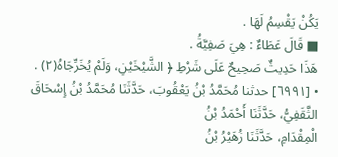يَكُنْ يَقْسِمُ لَهَا .
■ قَالَ عَطَاءٌ : هِيَ صَفِيَّةُ .
هَذَا حَدِيثٌ صَحِيحٌ عَلَى شَرْطِ ﴿ الشَّيْخَيْنِ، وَلَمْ يُخَرِّجَاهُ(٢) .
• [٦٩٩١] حدثنا مُحَمَّدُ بْنُ يَعْقُوبَ، حَدَّثَنَا مُحَمَّدُ بْنُ إِسْحَاقَ الثَّقَفِيُّ، حَدَّثَنَا أَحْمَدُ بْنُ
الْمِقْدَامِ، حَدَّثَنَا زُهَيْرُ بْنُ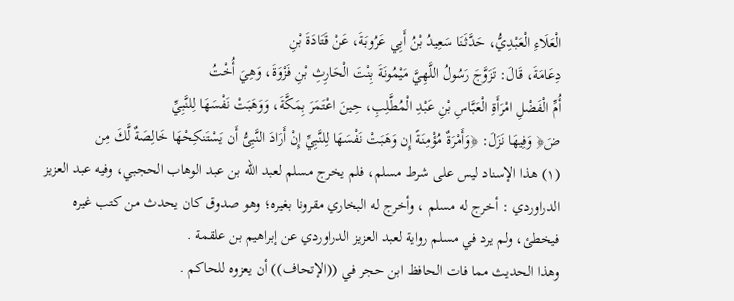الْعَلَاءِ الْعَبْدِيُّ، حَدَّثَنَا سَعِيدُ بْنُ أَبِي عَرُوبَةَ، عَنْ قَتَادَةَ بْنِ
دِعَامَةَ، قَالَ: تَزَوَّجَ رَسُولُ اللَّهِيَّ مَيْمُونَةَ بِنْتَ الْحَارِثِ بْنِ فَزْوَةَ، وَهِيَ أُخْتُ
أُمِّ الْفَضْلِ امْرَأَةِ الْعَبَّاسِ بْنِ عَبْدِ الْمُطَّلِبِ، حِينَ اعْتَمَرَ بِمَكَّةَ، وَوَهَبَتْ نَفْسَهَا لِلنَّبِيِّ
ضَ﴿ وَفِيهَا نَزَلَ: ﴿وَأَمْرَةٌ مُؤْمِنَةً إِن وَهَبَتْ نَفْسَهَا لِلنَّبِيِّ إِنْ أَرَادَ النَّبِىُّ أَن يَسْتَنكِحْهَا خَالِصَةٌ لَّكَ مِن
(١) هذا الإسناد ليس على شرط مسلم، فلم يخرج مسلم لعبد الله بن عبد الوهاب الحجبي، وفيه عبد العزيز
الدراوردي : أخرج له مسلم ، وأخرج له البخاري مقرونا بغيره؛ وهو صدوق كان يحدث من كتب غيره
فيخطئ، ولم يرد في مسلم رواية لعبد العزيز الدراوردي عن إبراهيم بن علقمة .
وهذا الحديث مما فات الحافظ ابن حجر في ((الإتحاف)) أن يعزوه للحاكم .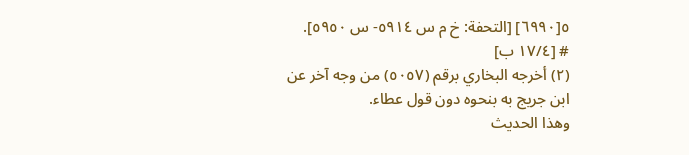٥[٦٩٩٠] [التحفة: خ م س ٥٩١٤- س ٥٩٥٠].
# [١٧/٤ ب]
(٢) أخرجه البخاري برقم (٥٠٥٧) من وجه آخر عن ابن جريج به بنحوه دون قول عطاء.
وهذا الحديث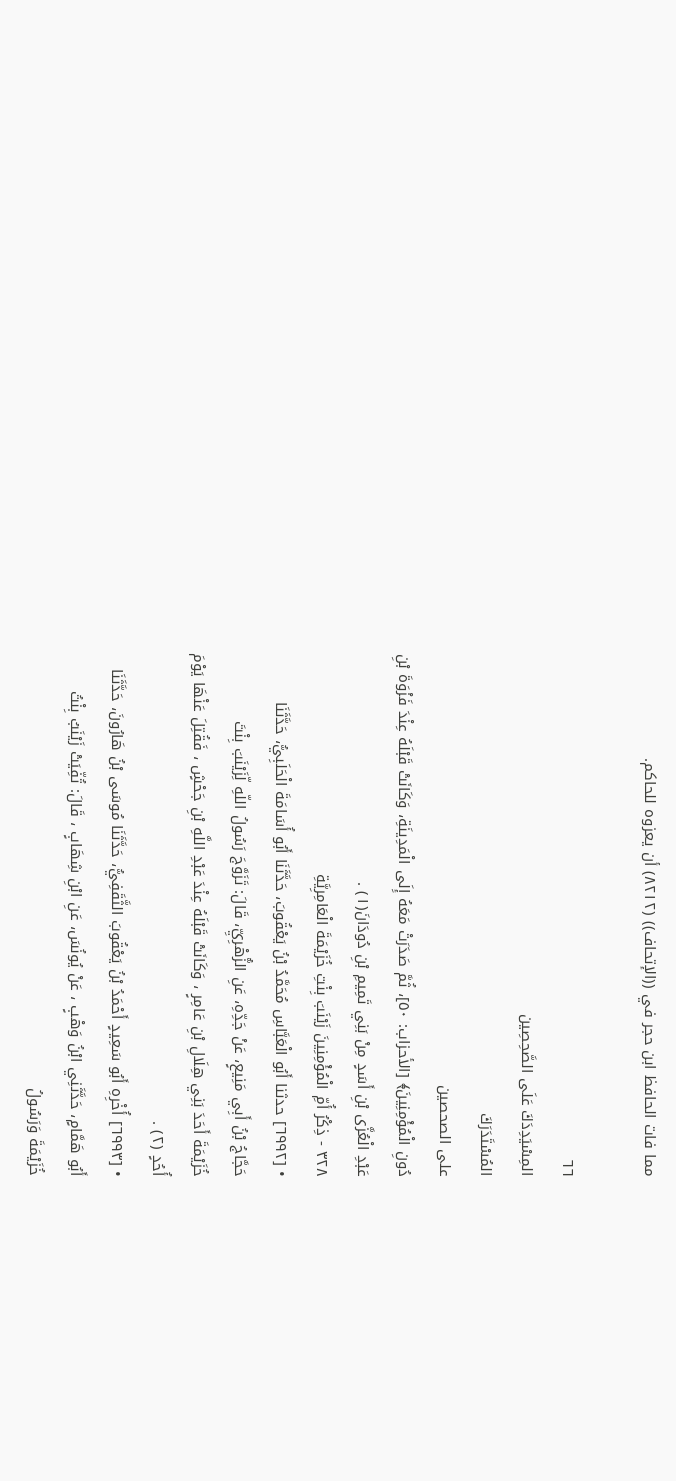مما فات الحافظ ابن حجر في ((الإتحاف)) (٨٢١٢) أن يعزوه للحاكم.

٦٦
المِسْيَدِدَكَ عَلَى الصَّحِصِين
المُسْتَدَرَكَ
على الصحصين
دُونِ الْمُؤْمِنِينَ﴾ [الأحزاب: ٥٠]، ثُمَّ صَدَرَتْ مَعَهُ إِلَى الْمَدِينَةِ، وَكَانَتْ قَبْلَهُ عِنْدَ فَزْوَةَ بْنِ
عَبْدِ الْعُزَّى بْنِ أَسَدٍ مِنْ بَنِي تَمِيمِ بْنِ دُودَانَ(١) .
٣٢٨ - ذِكْرُ أُمِّ الْمُؤْمِنِينَ زَيْنَبَ بِنْتِ خُزَيْمَةَ الْعَامِرِيَّةِ
• [٦٩٩٢] حدثنا أَبُو الْعَبَّاسِ مُحَمَّدُ بْنُ يَعْقُوبَ، حَدَّثَنَا أَبُو أُسَامَةَ الْحَلَبِيُّ، حَدَّثَنَا
حَجَّاجُ بْنُ أَبِي مَنِيعٍ، عَنْ جَدِّهِ، عَنِ الزُّهْرِيِّ، قَالَ: تَزَوَّجَ رَسُولُ اللّهِ لِّزَيْنَبَ بِنْتَ
خُزَيْمَةَ أَحَدَ بَنِي هِلَالِ بْنِ عَامِرٍ ، وَكَانَتْ قَبْلَهُ عِنْدَ عَبْدِ اللَّهِ بْنِ جَحْشٍ ، فَقُتِلَ عَنْهَا يَوْمَ
أُحُدٍ (٢) .
• [٦٩٩٣] أُخْرِهِ أَبُو سَعِيدٍ أَحْمَدُ بْنُ يَعْقُوبَ الثَّقَفِيُّ، حَدَّثَنَا مُوسَى بْنُ هَارُونَ، حَدَّثَنَا
أَبُو هَمَّامٍ، حَدَّثَنِي ابْنُ وَهْبٍ ، عَنْ يُونُسَ، عَنِ ابْنِ شِهَابٍ ، قَالَ: تُفِّيَتْ زَيْنَبُ بِنْتُ
خُزَيْمَةَ وَرَسُولُ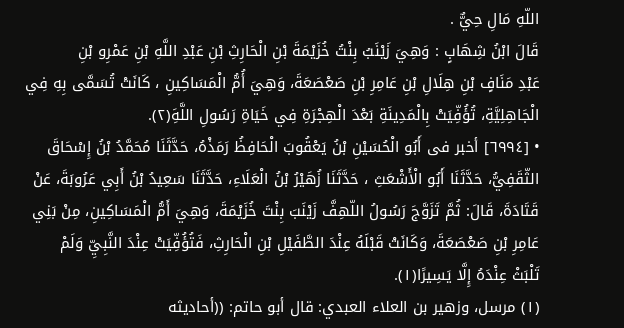اللّهِ مَالِ حِيٌّ .
قَالَ ابْنُ شِهَابٍ : وَهِيَ زَيْنَبُ بِنْتُ خُزَيْمَةَ بْنِ الْحَارِثِ بْنِ عَبْدِ اللَّهِ بْنِ عَمْرِو بْنِ
عَبْدِ مَنَافٍ بْنِ هِلَالِ بْنِ عَامِرِ بْنِ صَعْصَعَةَ، وَهِيَ أُمُّ الْمَسَاكِينِ ، كَانَتْ تُسَمَّى بِهِ فِي
الْجَاهِلِيَّةِ، تُؤُفِّيَتْ بِالْمَدِينَةِ بَعْدَ الْهِجْرَةِ فِي خَيَاةِ رَسُولِ اللَّهَِ(٢).
• [٦٩٩٤] أخبر فى أَبُو الْحُسَيْنِ بْنُ يَعْقُوبَ الْحَافِظُ رَمَذْهُ، حَدَّثَنَا مُحَمَّدُ بْنُ إِسْحَاقَ
الثّقَفِيُّ، حَدَّثَنَا أَبُو الْأَشْعَثِ ، حَدَّثَنَا زُهَيْرُ بْنُ الْعَلَاءِ، حَدَّثَنَا سَعِيدُ بْنُ أَبِي عَرُوبَةَ، عَنْ
قَتَادَةَ، قَالَ: ثُمَّ تَزَوَّجَ رَسُولُ اللّهِفَّ زَيْنَبَ بِنْتَ خُزَيْمَةَ، وَهِيَ أَمُّ الْمَسَاكِينِ، مِنْ بَنِي
عَامِرِ بْنِ صَعْصَعَةَ، وَكَانَتْ قَبْلَهُ عِنْدَ الطَّفَيْلِ بْنِ الْحَارِثِ، فَتُؤُفِّيَتْ عِنْدَ النَّبِيِّ وَلَمْ
تَلْبَثْ عِنْدَهُ إِلَّا يَسِيرًا(١).
(١) مرسل، وزهير بن العلاء العبدي: قال أبو حاتم: ((أحاديثه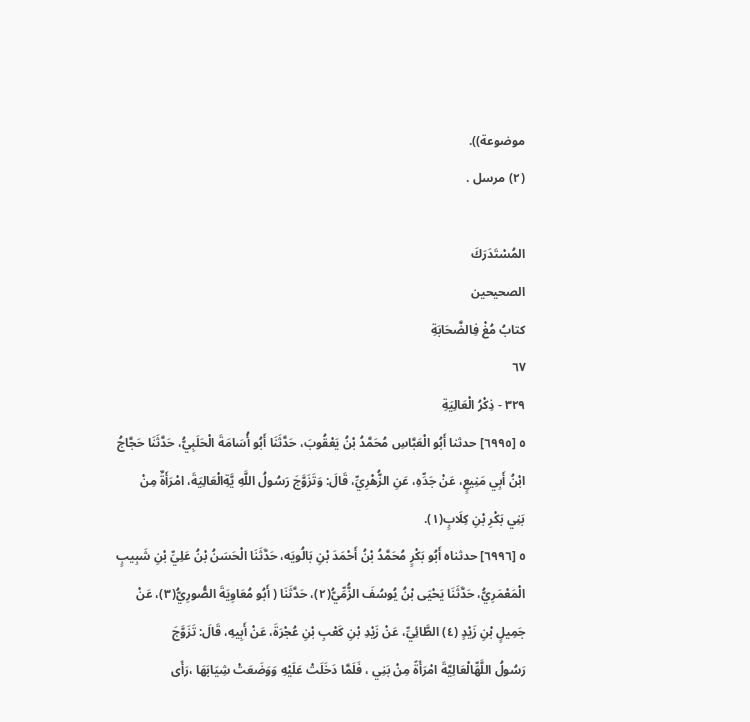موضوعة)).
(٢) مرسل .

المُسْتَدَرَكَ
الصحيحين
كتابُ مُغْ فِالضَّحَابَةِ
٦٧
٣٢٩ - ذِكْرُ الْعَالِيَةِ
٥ [٦٩٩٥] حدثنا أَبُو الْعَبَّاسِ مُحَمَّدُ بْنُ يَعْقُوبَ، حَدَّثَنَا أَبُو أُسَامَةَ الْحَلَبِيُّ، حَدَّثَنَا حَجَّاجُ
ابْنُ أَبِي مَنِيعٍ، عَنْ جَدِّهِ، عَنِ الزُّهْرِيِّ، قَالَ: وَتَزَوَّجَ رَسُولُ اللَّهِ يَّةِالْعَالِيَةَ، امْرَأَةٌ مِنْ
بَنِي بَكْرِ بْنِ كِلَابٍ(١).
٥ [٦٩٩٦] حدثناه أَبُو بَكْرٍ مُحَمَّدُ بْنُ أَحْمَدَ بْنِ بَالُويَه، حَدَّثَنَا الْحَسَنُ بْنُ عَلِيِّ بْنِ شَبِيبٍ
الْمَعْمَرِيُّ، حَدَّثَنَا يَحْيَى بْنُ يُوسُفَ الزُّمِّيُّ(٢)، حَدَّثَنَا ( أَبُو مُعَاوِيَةَ الصُّورِيُّ(٣)، عَنْ
جَمِيلٍ بْنِ زَيْدٍ (٤) الطَّائِيِّ، عَنْ زَيْدِ بْنِ كَعْبِ بْنِ عُجْرَةَ، عَنْ أَبِيهِ، قَالَ: تَزَوَّجَ
رَسُولُ اللَّهِّالْعَالِيَّةَ امْرَأَةً مِنْ بَنِي ، فَلَمَّا دَخَلَتْ عَلَيْهِ وَوَضَعَتْ شِيَابَهَا ،رَأَى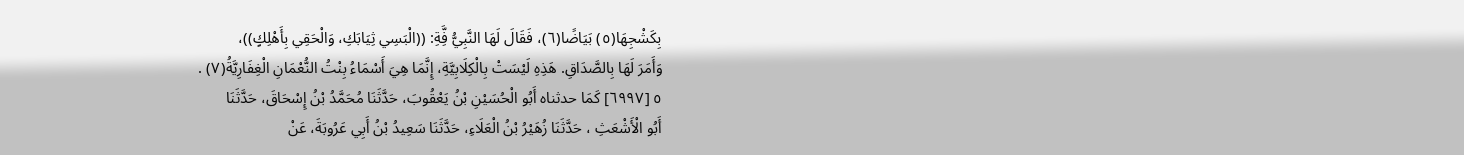بِكَشْجِهَا(٥) بَيَاضًا(٦)، فَقَالَ لَهَا النَّبِيُّ فَِّةِ: ((الْبَسِي ثِيَابَكِ، وَالْحَقِي بِأَهْلِكٍ))،
وَأَمَرَ لَهَا بِالصَّدَاقِ. هَذِهِ لَيْسَتْ بِالْكِلَابِيَّةِ، إِنَّمَا هِيَ أَسْمَاءُ بِنْتُ النُّعْمَانِ الْغِفَارِيَّةُ(٧) .
٥ [٦٩٩٧] كَمَا حدثناه أَبُو الْحُسَيْنِ بْنُ يَعْقُوبَ، حَدَّثَنَا مُحَمَّدُ بْنُ إِسْحَاقَ، حَدَّثَنَا
أَبُو الْأَشْعَثِ ، حَدَّثَنَا زُهَيْرُ بْنُ الْعَلَاءِ، حَدَّثَنَا سَعِيدُ بْنُ أَبِي عَرُوبَةَ، عَنْ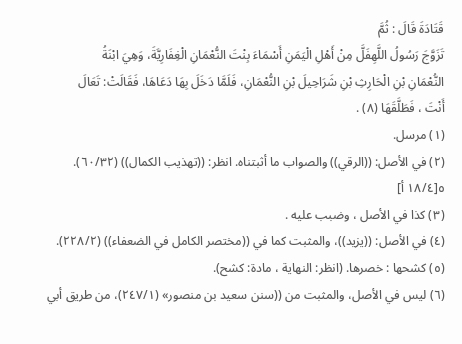قَتَادَةَ قَالَ : ثُمَّ
تَزَوَّجَ رَسُولُ اللَّهِفَلَّ مِنْ أَهْلِ الْيَمَنِ أَسْمَاءَ بِنْتَ النُّعْمَانِ الْغِفَارِيَّةَ، وَهِيَ ابْنَةُ
النُّعْمَانِ بْنِ الْحَارِثِ بْنِ شَرَاحِيلَ بْنِ النُّعْمَانِ، فَلَمَّا دَخَلَ بِهَا دَعَاهَا، فَقَالَتْ: تَعَالَ
أَنْتَ ، فَطَلَّقَهَا (٨) .
(١) مرسل.
(٢) في الأصل: ((الرقي)) والصواب ما أثبتناه. انظر: ((تهذيب الكمال)) (٦٠/٣٢).
٥[١٨/٤ أ]
(٣) كذا في الأصل ، وضبب عليه .
(٤) في الأصل: ((يزيد))، والمثبت كما في ((مختصر الكامل في الضعفاء)) (٢٢٨/٢).
(٥) كشحها : خصرها. (انظر: النهاية ، مادة: كشح).
(٦) ليس في الأصل، والمثبت من ((سنن سعيد بن منصور» (٢٤٧/١)، من طريق أبي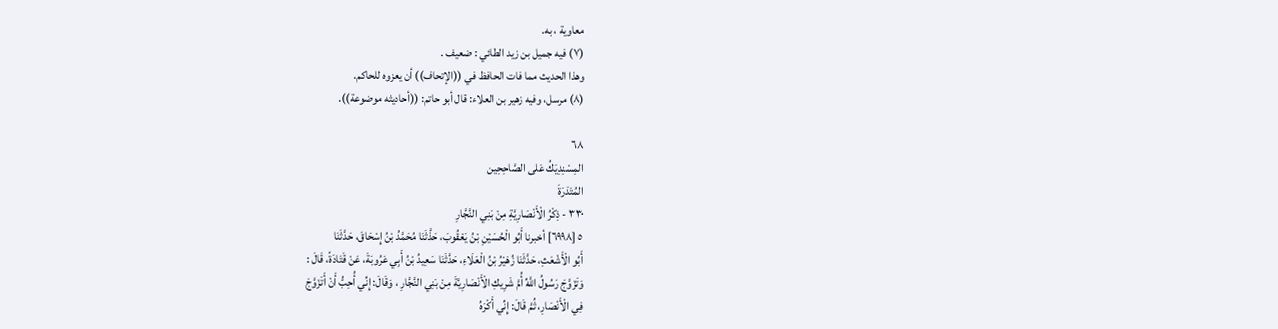معاوية ، به.
(٧) فيه جميل بن زيد الطائي : ضعيف .
وهذا الحديث مما فات الحافظ في ((الإتحاف)) أن يعزوه للحاكم.
(٨) مرسل، وفيه زهير بن العلاء: قال أبو حاتم: ((أحاديثه موضوعة)).

٦٨
المِسْنِدِيَكُ عَلى الصَّاحِحِين
المُتَدَرَةَ
٣٣٠ - ذِكْرُ الْأَنْصَارِيَّةِ مِنْ بَنِي النَّجَّارِ
٥ [٦٩٩٨] أخبرنا أَبُو الْحُسَيْنِ بْنُ يَعْقُوبَ، حَذَّثَنَا مُحَمَّدُ بْنُ إِسْحَاقَ، حَدَّثَنَا
أَبُو الْأَشْعَثِ، حَدَّثَنَا زُهَيْرُ بْنُ الْعَلَاءِ، حَدَّثَنَا سَعِيدُ بْنُ أَبِي عَرُوبَةَ، عَنْ قَتَادَةً، قَالَ :
وَتَزَوَّجَ رَسُولُ اللَّهِّ أُمَّ شَرِيكِ الْأَنْصَارِيَّةَ مِنْ بَنِي النَّجَّارِ ، وَقَالَ: إِنِّي أُحِبُّ أَنْ أَتَزَوَّجَ
فِي الْأَنْصَارِ، ثُمَّ قَالَ: إِنِّي أَكْرَهُ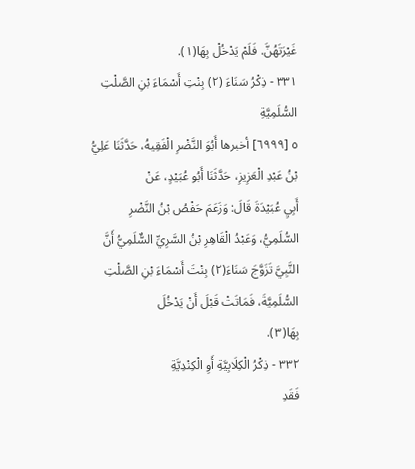غَيْرَتَهُنَّ. فَلَمْ يَدْخُلْ بِهَا(١).
٣٣١ - ذِكْرُ سَنَاءَ (٢) بِنْتِ أَسْمَاءَ بْنِ الصَّلْتِ السُّلَمِيَّةِ
٥ [٦٩٩٩] أخبرها أَبُوَ النَّضْرِ الْفَقِيهُ، حَدَّثَنَا عَلِيُّ بْنُ عَبْدِ الْعَزِيزِ، حَدَّثَنَا أَبُو عُبَيْدٍ، عَنْ
أَبِيِ عُبَيْدَةَ قَالَ: وَزَعَمَ حَفْصُ بْنُ النَّضْرِ السُّلَمِيُّ، وَعَبْدُ الْقَاهِرِ بْنُ السَّرِيِّ السٌّلَمِيُّ أَنَّ
النَّبِيَّ تَزَوَّجَ سَنَاءَ(٢) بِنْتَ أَسْمَاءَ بْنِ الصَّلْتِ السُّلَمِيَّةَ، فَمَاتَتْ قَبْلَ أَنْ يَدْخُلَ
بِهَا(٣).
٣٣٢ - ذِكْرُ الْكِلَابِيَّةِ أَوِ الْكِنْدِيَّةِ
فَقَدِ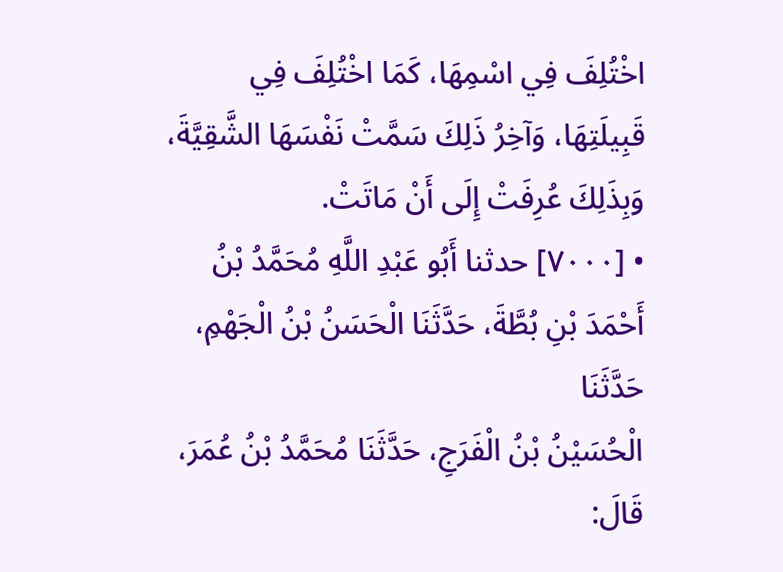اخْتُلِفَ فِي اسْمِهَا، كَمَا اخْتُلِفَ فِي قَبِيلَتِهَا، وَآخِرُ ذَلِكَ سَمَّتْ نَفْسَهَا الشَّقِيَّةَ،
وَبِذَلِكَ عُرِفَتْ إِلَى أَنْ مَاتَتْ.
• [٧٠٠٠] حدثنا أَبُو عَبْدِ اللَّهِ مُحَمَّدُ بْنُ أَحْمَدَ بْنِ بُطَّةَ، حَدَّثَنَا الْحَسَنُ بْنُ الْجَهْمِ، حَدَّثَنَا
الْحُسَيْنُ بْنُ الْفَرَجِ، حَدَّثَنَا مُحَمَّدُ بْنُ عُمَرَ، قَالَ: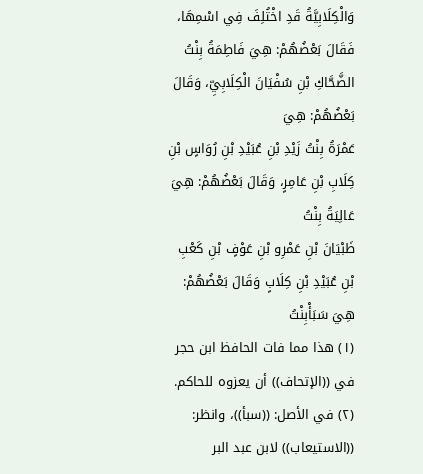وَالْكِلَابِيَّةُ قَدِ اخْتُلِفَ فِي اسْمِهَا،
فَقَالَ بَعْضُهُمْ: هِيَ فَاطِمَةُ بِنْتُ الضَّحَّاكِ بْنِ سُفْيَانَ الْكِلَابِيِّ، وَقَالَ بَعْضُهُمْ: هِيَ
عَمْرَةُ بِنْتُ زَيْدِ بْنِ عُبَيْدِ بْنِ رُوَاسٍ بْنِ كِلَابِ بْنِ عَامِرٍ، وَقَالَ بَعْضُهُمْ: هِيَ عَالِيَةُ بِنْتُ
ظَبْيَانَ بْنِ عَمْرِو بْنِ عَوْفٍ بْنِ كَعْبِ بْنِ عُبَيْدِ بْنِ كِلَابٍ وَقَالَ بَعْضُهُمْ: هِيَ سَبَأْبِنْتُ
(١) هذا مما فات الحافظ ابن حجر في ((الإتحاف)) أن يعزوه للحاكم.
(٢) في الأصل: ((سبأ))، وانظر: ((الاستيعاب)) لابن عبد البر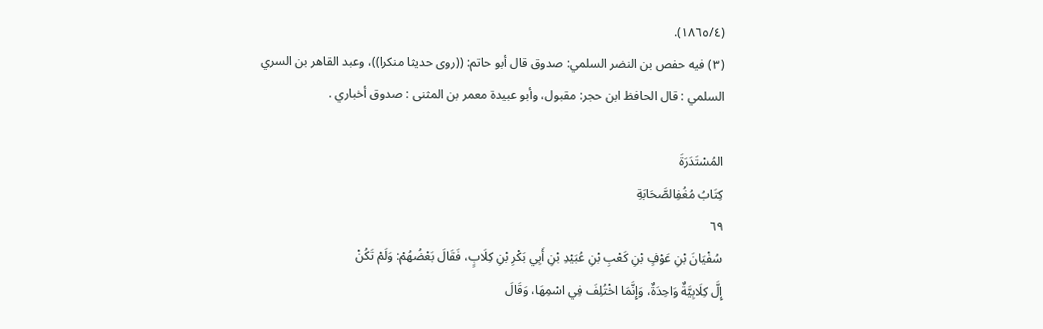(١٨٦٥/٤).
(٣) فيه حفص بن النضر السلمي: صدوق قال أبو حاتم: ((روى حديثا منكرا))، وعبد القاهر بن السري
السلمي : قال الحافظ ابن حجر: مقبول، وأبو عبيدة معمر بن المثنى : صدوق أخباري .

المُسْتَدَرَةَ
كِتَابُ مُغُفِالصَّحَابَةِ
٦٩
سُفْيَانَ بْنِ عَوْفٍ بْنِ كَعْبِ بْنِ عُبَيْدِ بْنِ أَبِي بَكْرِ بْنِ كِلَابٍ، فَقَالَ بَعْضُهُمْ: وَلَمْ تَكُنْ
إِلَّ كِلَابِيَّةٌ وَاحِدَةٌ، وَإِنَّمَا اخْتُلِفَ فِي اسْمِهَا، وَقَالَ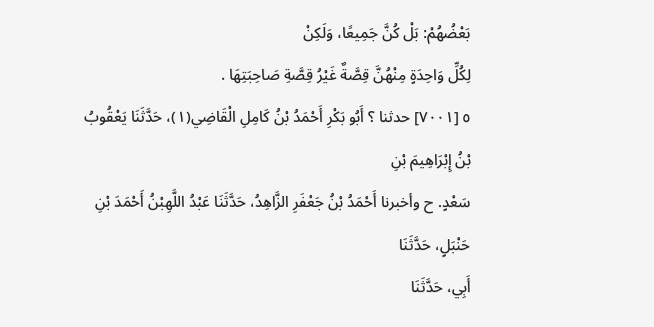بَعْضُهُمْ: بَلْ كُنَّ جَمِيعًا، وَلَكِنْ
لِكُلِّ وَاحِدَةٍ مِنْهُنَّ قِصَّةٌ غَيْرُ قِصَّةِ صَاحِبَتِهَا .
٥ [٧٠٠١] حدثنا ؟ أَبُو بَكْرِ أَحْمَدُ بْنُ كَامِلِ الْقَاضِي(١)، حَدَّثَنَا يَعْقُوبُ بْنُ إِبْرَاهِیمَ بْنِ
سَعْدٍ. ح وأخبرنا أَحْمَدُ بْنُ جَعْفَرِ الزَّاهِدُ، حَدَّثَنَا عَبْدُ اللَّهِبْنُ أَحْمَدَ بْنِ حَنْبَلٍ، حَدَّثَنَا
أَبِي، حَدَّثَنَا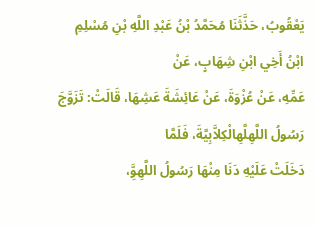يَعْقُوبُ، حَذَّثَنَا مُحَمَّدُ بْنُ عَبْدِ اللَّهِ بْنِ مُسْلِمِ ابْنُ أَخِي ابْنِ شِهَابٍ، عَنْ
عَمِّهِ، عَنْ عُزْوَةَ، عَنْ عَائِشَةَ عَشِهَا، قَالَتْ: تَزَوَّجَ رَسُولُ اللَّهِلَّهِالْكِلاَّبِيَّةَ، فَلَمَّا
دَخَلَتْ عَلَيْهِ دَنَا مِنْهَا رَسُولُ اللَّهِوَِّ،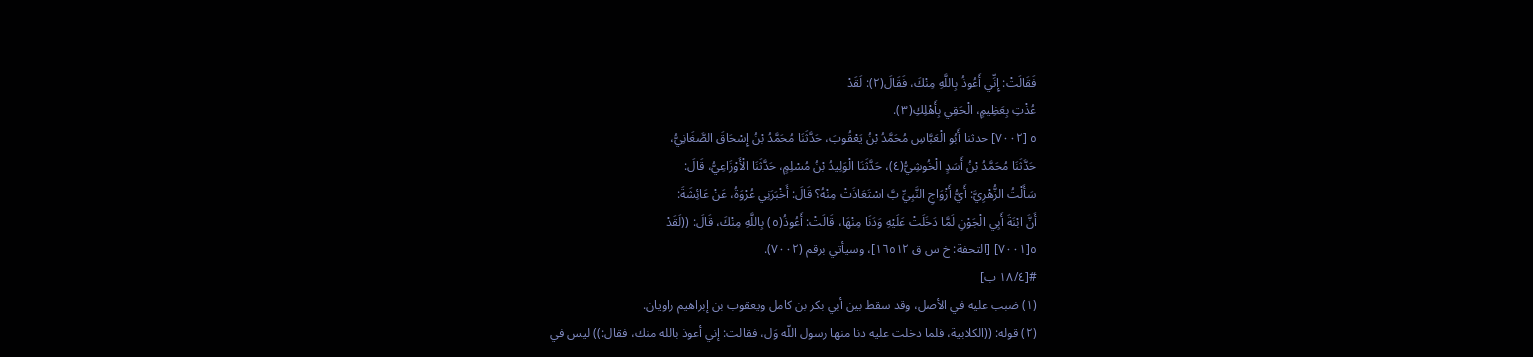فَقَالَتْ: إِنِّي أَعُوذُ بِاللَّهِ مِنْكَ، فَقَالَ(٢): لَقَدْ
عُذْتِ بِعَظِيمٍ، الْحَقِي بِأَهْلِكِ(٣).
٥ [٧٠٠٢] حدثنا أَبُو الْعَبَّاسِ مُحَمَّدُ بْنُ يَعْقُوبَ، حَدَّثَنَا مُحَمَّدُ بْنُ إِسْحَاقَ الصَّغَانِيُّ،
حَدَّثَنَا مُحَمَّدُ بْنُ أَسَدٍ الْخُوشِيُّ(٤)، حَدَّثَنَا الْوَلِيدُ بْنُ مُسْلِمٍ، حَدَّثَنَا الْأَوْزَاعِيُّ، قَالَ:
سَأَلْتُ الزُّهْرِيَّ: أَيُّ أَزْوَاجِ النَّبِيِّ بَّ اسْتَعَاذَتْ مِنْهُ؟ قَالَ: أَخْبَرَنِي عُرْوَةُ، عَنْ عَائِشَةَ:
أَنَّ ابْنَةَ أَبِي الْجَوْنِ لَمَّا دَخَلَتْ عَلَيْهِ وَدَنَا مِنْهَا، قَالَتْ: أَعُوذُ(٥) بِاللَّهِ مِنْكَ، قَالَ: ((لَقَدْ
٥[٧٠٠١] [التحفة: خ س ق ١٦٥١٢]، وسيأتي برقم (٧٠٠٢).
#[١٨/٤ ب]
(١) ضبب عليه في الأصل، وقد سقط بين أبي بكر بن كامل ويعقوب بن إبراهيم راويان.
(٢) قوله: ((الكلابية، فلما دخلت عليه دنا منها رسول اللّه وَل، فقالت: إني أعوذ بالله منك، فقال:)) ليس في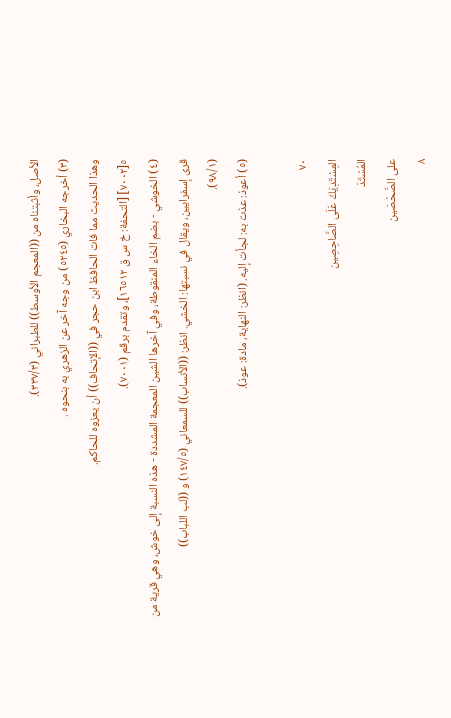الأصل، وأثبتناه من ((المعجم الأوسط)) للطبراني (٣٣٧/٣).
(٣) أخرجه البخاري (٥٢٤٥) من وجه آخر عن الزهري به بنحوه .
وهذا الحديث مما فات الحافظ ابن حجر في ((الإتحاف)) أن يعزوه للحاكم.
٥[٧٠٠٢] [التحفة: خ س ق ١٦٥١٢]، وتقدم برقم (٧٠٠١).
(٤) الخوشي - بضم الخاء المنقوطة، وفي آخرها الشين المعجمة المشددة - هذه النسبة إلى خوش، وهي قرية من
قرى إسفرايين، ويقال في نسبتها: الخشي. انظر: ((الأنساب)) للسمعاني (١٤٧/٥) و ((لب اللباب))
(٩٨/١).
(٥) أعوذ: عذت به: لجأت إليه. (انظر: النهاية، مادة: عوذ).

٧٠
المِسْتَدِيَكُ عَلَى الصَّاحِصِين
المُسْتَدَ
على الصَّحْصَين
٨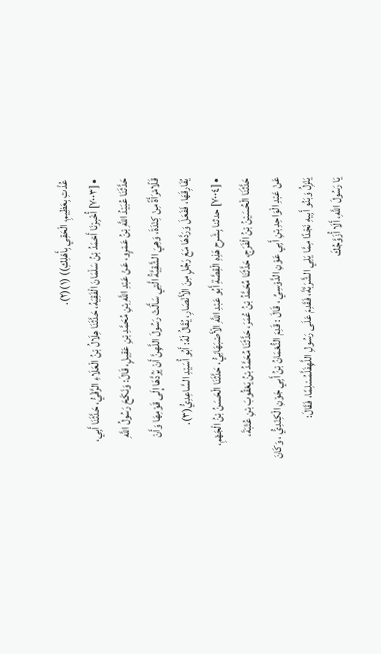عُذْتِ بِعَظِيمِ، الْحَقِي بِأَهْلِكِ)) (١)(٢).
• [٧٠٠٣] أُخْبِرْنَا أَحْمَدُ بْنُ سَلْمَانَ الْفَقِيَهُ، حَدَّثَنَا هِلَالُ بْنُ الْعَلَاءِ الرَّقْيُّ، حَدَّثَنَا أَبِي،
حَدَّثَنَا عُبَيْدُ اللَّهِ بْنُ عَمْرٍو، عَنْ عَبْدِ اللَّهِ بْنِ مُحَمَّدِ بْنِ عَقِيلٍ، قَالَ: وَنَكَحَ رَسُولُ اللَّهِ
قَلّامْرَأَةً مِنْ كِنْدَةَ، وَهِيَ الشَّقِيَّةُ الَّتِي سَأَلَتْ رَسُولَ اللَّهِنَّ أَنْ يَرُدَّهَا إِلَى قَوْمِهَا وَأَنْ
يُفَارِقَهَا، فَفَعَلَ وَرَدَّهَا مَعَ رَجُلٍ مِنَ الْأَنْصَارِ، يُقَالُ لَهُ: أَبُو أُسَيْدِ السَّاعِدِيُّ(٣).
• [٧٠٠٤] حدثنا بِشَرح هَذِهِ الْقِصَّةِ أَبُو عَبْدِ اللَّهِ الْأَصْبَهَانِيُّ، حَدَّثَنَا الْحَسَنُ بْنُ الْجَهْمِ،
حَدَّثَنَا الْحُسَيْنُ بْنُ الْفَرَج، حَدَّثَنَا مُحَمَّدُ بْنُ عُمَرَ، حَدَّثَنَا مُحَمَّدُ بْنُ يَعْقُوبَ بْنِ عُتْبَةَ،
عَنْ عَبْدِ الْوَاحِدِ بْنِ أَبِي عَوْنِ الدَّوْسِيِّ ، قَالَ : قَدِمَ النُّعْمَانُ بْنُ أَبِي جَوْنِ الْكِنْدِيُّ ، وَكَانَ
يَنْزِلُ وَبَنُو أَبِيهِ نَجْدًا مِمَّا يَلِي الشَّرَبَّةَ، فَقَدِمَ عَلَى رَسُولِ اللَّهِفَلَّمُسْلِمًا، فَقَالَ:
يَا رَسُولَ اللَّهِ، أَلَا أُزَوَّجُكَ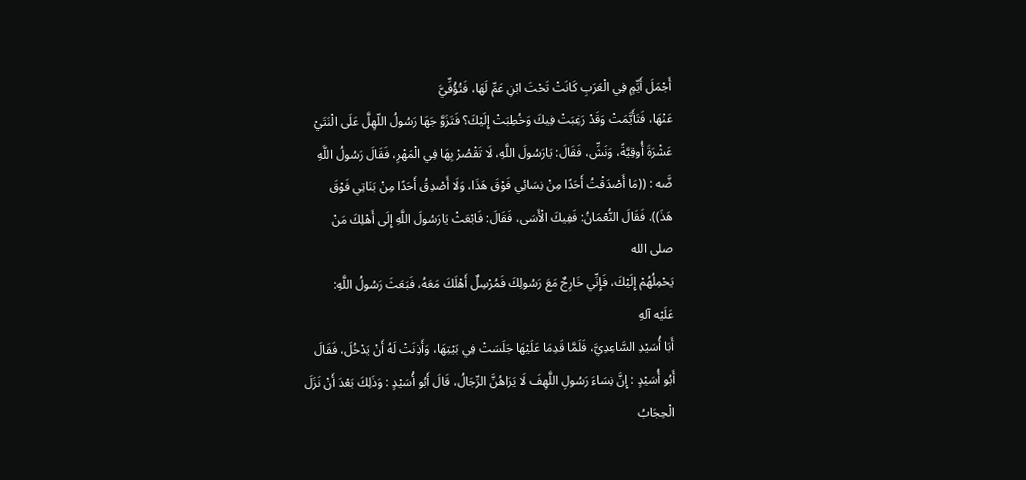أَجْمَلَ أَيِّمٍ فِي الْعَرَبِ كَانَتْ تَحْتَ ابْنِ عَمِّ لَهَا، فَتُؤُفِّيَّ
عَنْهَا، فَتَأَيَّمَتْ وَقَدْ رَغِبَتْ فِيكَ وَخُطِبَتْ إِلَيْكَ؟ فَتَزَوَّ جَهَا رَسُولُ اللّهِلَّ عَلَى الْنَتَيْ
عَشْرَةَ أُوقِيَّةً، وَنَشِّ، فَقَالَ: يَارَسُولَ اللَّهِ، لَا تَقْصُرْ بِهَا فِي الْمَهْرِ، فَقَالَ رَسُولُ اللَّهِ
ضَّه : ((مَا أَصْدَقْتُ أَحَدًا مِنْ نِسَائِي فَوْقَ هَذَا، وَلَا أَصْدِقُ أَحَدًا مِنْ بَنَاتِي فَوْقَ
هَذَ)). فَقَالَ النُّعْمَانُ: فَفِيكَ الْأَسَى، فَقَالَ: فَابْعَثْ يَارَسُولَ اللَّهِ إِلَى أَهْلِكَ مَنْ
صلى الله
يَحْمِلُهُمْ إِلَيْكَ، فَإِنِّي خَارِجٌ مَعَ رَسُولِكَ فَمُرْسِلٌ أَهْلَكَ مَعَهُ، فَبَعَثَ رَسُولُ اللَّهِ:
عَلَيْه آلهِ
أَبَا أُسَيْدِ السَّاعِدِيَّ، فَلَمَّا قَدِمَا عَلَيْهَا جَلَسَتْ فِي بَيْتِهَا، وَأَذِنَتْ لَهُ أَنْ يَدْخُلَ، فَقَالَ
أَبُو أُسَيْدٍ : إِنَّ نِسَاءَ رَسُولِ اللَّهِفَ لَا يَرَاهُنَّ الرِّجَالُ، قَالَ أَبُو أُسَيْدٍ : وَذَلِكَ بَعْدَ أَنْ نَزَلَ
الْحِجَابُ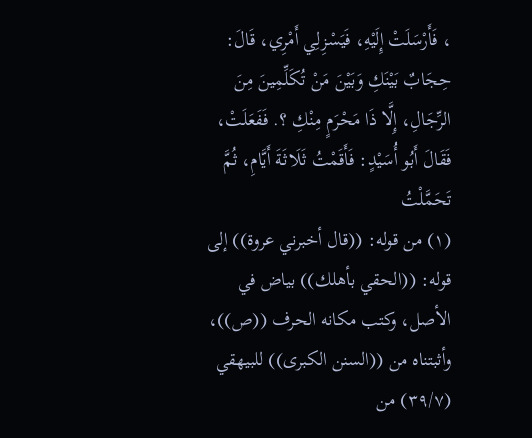، فَأَرْسَلَتْ إِلَيْهِ، فَيَسْزِلِي أَمْرِي، قَالَ: حِجَابٌ بَيْنَكِ وَبَيْنَ مَنْ تُكَلِّمِينَ مِنَ
الرِّجَالِ، إِلَّا ذَا مَحْرَمٍ مِنْكِ ؟. فَفَعَلَتْ، فَقَالَ أَبُو أُسَيْدٍ: فَأَقَمْتُ ثَلَاثَةَ أَيَّامِ، ثُمَّ تَحَمَّلْتُ
(١) من قوله: ((قال أخبرني عروة)) إلى قوله: ((الحقي بأهلك)) بياض في الأصل، وكتب مكانه الحرف ((ص))،
وأثبتناه من ((السنن الكبرى)) للبيهقي (٣٩/٧) من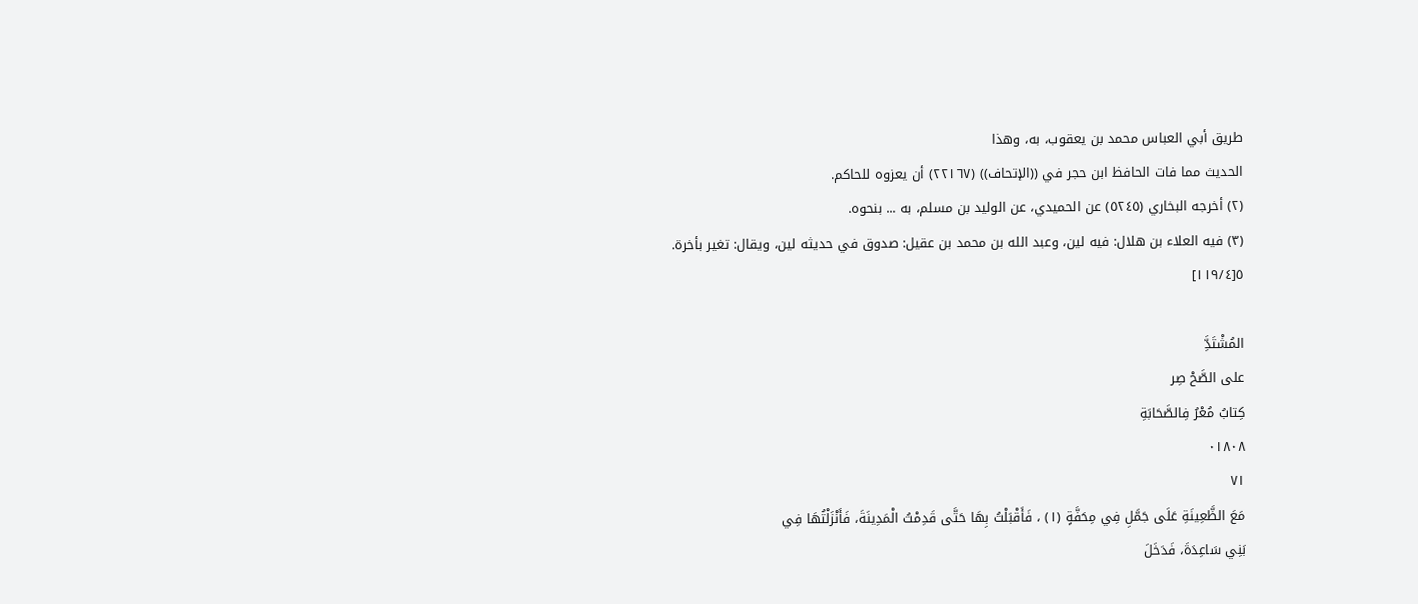طريق أبي العباس محمد بن يعقوب، به، وهذا
الحديث مما فات الحافظ ابن حجر في ((الإتحاف)) (٢٢١٦٧) أن يعزوه للحاكم.
(٢) أخرجه البخاري (٥٢٤٥) عن الحميدي، عن الوليد بن مسلم، به ... بنحوه.
(٣) فيه العلاء بن هلال: فيه لين، وعبد الله بن محمد بن عقيل: صدوق في حديثه لين، ويقال: تغير بأخرة.
٥[١١٩/٤]

المُشْتَدَِّ
على الصَّحْ صِر
كِتابُ مُعْرُ فِالصَّحَابَةِ
٠١٨٠٨
٧١
مَعَ الظَّعِينَةِ عَلَى جَمَّلِ فِي مِحَفَّةٍ (١) ، فَأَقْبَلْتُ بِهَا حَتَّى قَدِمْتُ الْمَدِينَةَ، فَأَنْزَلْتُهَا فِي
بَنِي سَاعِدَةَ، فَدَخَلَ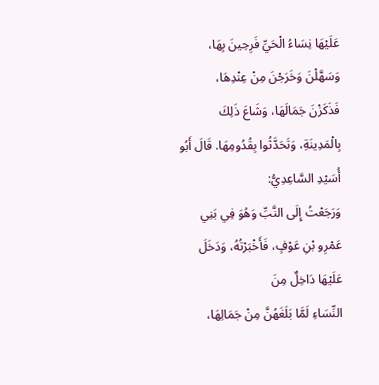عَلَيْهَا نِسَاءُ الْحَيِّ فَرِحِينَ بِهَا، وَسَهَّلْنَ وَخَرَجْنَ مِنْ عِنْدِهَا،
فَذَكَزْنَ جَمَالَهَا، وَشَاعَ ذَلِكَ بِالْمَدِينَةِ، وَتَحَدَّثُوا بِقُدُومِهَا. قَالَ أَبُو أُسَيْدِ السَّاعِدِيُّ:
وَرَجَعْتُ إِلَى النَّبِّ وَهُوَ فِي بَنِي عَمْرِو بْنِ عَوْفٍ، فَأَخْبَرْتُهُ، وَدَخَلَ عَلَيْهَا دَاخِلٌ مِنَ
النِّسَاءِ لَمَّا بَلَغَهُنَّ مِنْ جَمَالِهَا،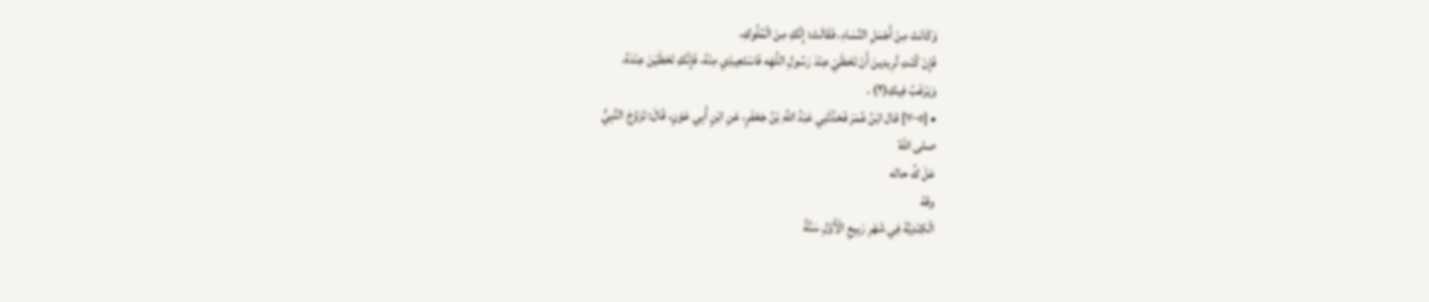وَكَانَتْ مِنْ أَجْمَلِ النِّسَاءِ، فَقَالَتْ: إِنَّكِ مِنَ الْمُلُوكِ،
فَإِنْ كُنْتِ تُرِيدِينَ أَنْ تَحْظَيْ عِنْدَ رَسُولِ اللَّهَِه فَاسْتَعِيذِي مِنْهُ، فَإِنَّكِ تَحْظَيْنَ عِنْدَهُ،
وَيَرْغَبُ فِيكِ(٢) .
• [٧٠٠٥] قال ابْنُ عُمَرَ فَحَدَّثَنِي عَبْدُ اللَّهِ بْنُ جَعْفَرٍ، عَنِ ابْنٍ أَبِي عَوْنٍ، قَالَ: تَزَوَّجَ النَّبِيُّ
صلى اللهُ
عَلَ كُ حاله
وقة
الْكِنْدِيَّةَ فِي شَهْرِ رَبِيعِ الْأَوَّلِ سَنَّةً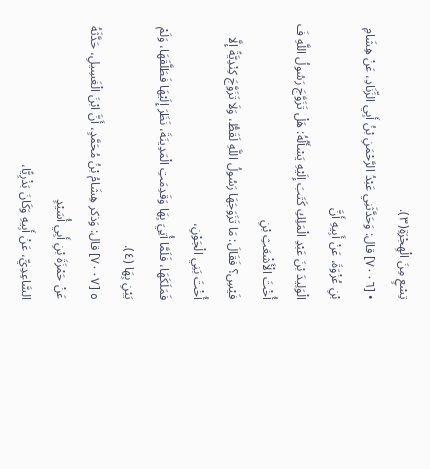تِسْعٍ مِنَ الْهِجْرَةِ(٣).
• [٧٠٠٦] قال: وَحَدَّثَنِي عَبْدُ الرَّحْمَنِ بْنُ أَبِي الزِّنَادِ، عَنْ هِشَامِ بْنِ عُزْوَةَ، عَنْ أَبِيهِ أَنَّ
الْوَلِيدَ بْنَ عَبْدِ الْمَلِكِ كَتَبَ إِلَيْهِ يَسْأَلُهُ: هَلْ تَزَوَّجَ رَسُولُ اللَّهِ فَ أُخْتَ الْأَشْعَثِ بْنِ
فَيْسِ؟ فَقَالَ: مَا تَزَوَجَهَا رَسُولُ اللَّهِ لَقَطُّ، وَلَا تَزَوَّجَ كِنْدِيَّةً إِلَّا أُخْتَ بَنِي الْجَوْنِ،
فَمَلَكَهَا، فَلَمَّا أُتِيَ بِهَا وَقَدِمَتِ الْمَدِينَةَ، نَظَرَ إِلَيْهَا فَطَلَّقَهَا، وَلَمْ يَبْنِ بِهَا (٤).
٥ [٧٠٠٧] قال: وَذكر هِشَامُ بْنُ مُحَمَّدٍ، أَنَّ ابْنَ الْغَسِيلِ، حَدَّثَهُ عَنْ حَمْزَةَ بْنِ أَبِي أُسَيْدٍ
السَّاعِدِيِّ، عَنْ أَبِيهِ وَكَانَ بَذْرِيًّا،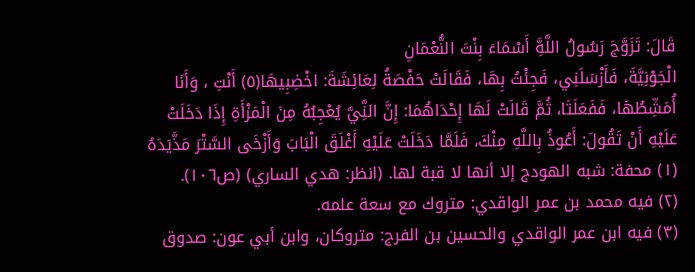قَالَ: تَزَوَّجَ رَسُولُ اللَّهَِّ أَسْمَاءَ بِنْتَ النُّعْمَانِ
الْجَوْنِيَّةَ، فَأَزْسَلَنِي، فَجِئْتُ بِهَا، فَقَالَتْ حَفْصَةُ لِعَائِشَةَ: اخْضِبِيهَا(٥) أَنْتِ ، وَأَنَا
أُمَشِّطُهَا، فَفَعَلَتَا، ثُمَّ قَالَتْ لَهَا إِحْدَاهُمَا: إِنَّ النَِّيَّ يُعْجِبُهُ مِنَ الْمَزْأَةِ إِذَا دَخَلَتْ
عَلَيْهِ أَنْ تَقُولَ: أَعُوذُ بِاللَّهِ مِنْكَ، فَلَمَّا دَخَلَتْ عَلَيْهِ أَغْلَقَ الْبَابَ وَأَزْخَى السَّتْرَ مَذَّيَدَهُ
(١) محفة: شبه الهودج إلا أنها لا قبة لها. (انظر: هدي الساري) (ص١٠٦).
(٢) فيه محمد بن عمر الواقدي: متروك مع سعة علمه.
(٣) فيه ابن عمر الواقدي والحسين بن الفرج: متروكان، وابن أبي عون: صدوق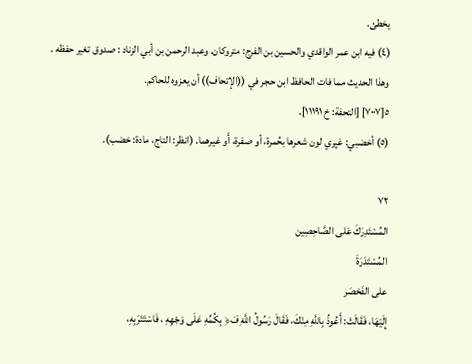يخطئ.
(٤) فيه ابن عمر الواقدي والحسين بن الفرج: متروكان. وعبد الرحمن بن أبي الزناد : صدوق تغير حفظه .
وهذا الحديث مما فات الحافظ ابن حجر في ((الإتحاف)) أن يعزوه للحاكم.
٥[٧٠٠٧] [التحفة: خ ١١١٩١].
(٥) أخضبي: غيِري لون شعرها بحُمرة، أو صفرة، أَو غيرهما. (انظر: التاج، مادة: خضب).

٧٢
المُسْتَدِرَكَ عَلى الصَّاحِصِين
المُسْتَدَرَةَ
على الفَحْصَر
إِلَيْهَا، فَقَالَتْ: أَعُوذُ بِاللَّهِ مِنْكَ، فَقَالَ رَسُولُ اللَّهِ فَ﴿ بِكُمِّهِ عَلَى وَجْهِهِ ، فَاسْتَتَرَبِهِ،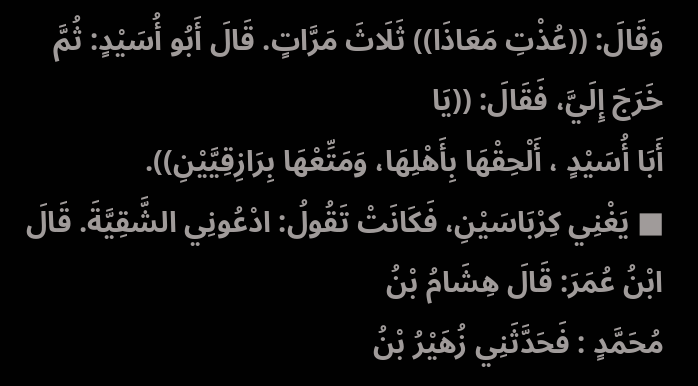وَقَالَ: ((عُذْتِ مَعَاذَا)) ثَلَاثَ مَرَّاتٍ. قَالَ أَبُو أُسَيْدٍ: ثُمَّ خَرَجَ إِلَيَّ، فَقَالَ: ((يَا
أَبَا أُسَيْدٍ ، أَلْحِقْهَا بِأَهْلِهَا، وَمَتِّعْهَا بِرَازِقِيَّيْنِ)).
■ يَغْنِي كِرْبَاسَيْنِ، فَكَانَتْ تَقُولُ: ادْعُونِي الشَّقِيَّةَ. قَالَ ابْنُ عُمَرَ: قَالَ هِشَامُ بْنُ
مُحَمَّدٍ : فَحَدَّثَنِي زُهَيْرُ بْنُ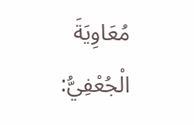مُعَاوِيَةَ الْجُعْفِيُّ: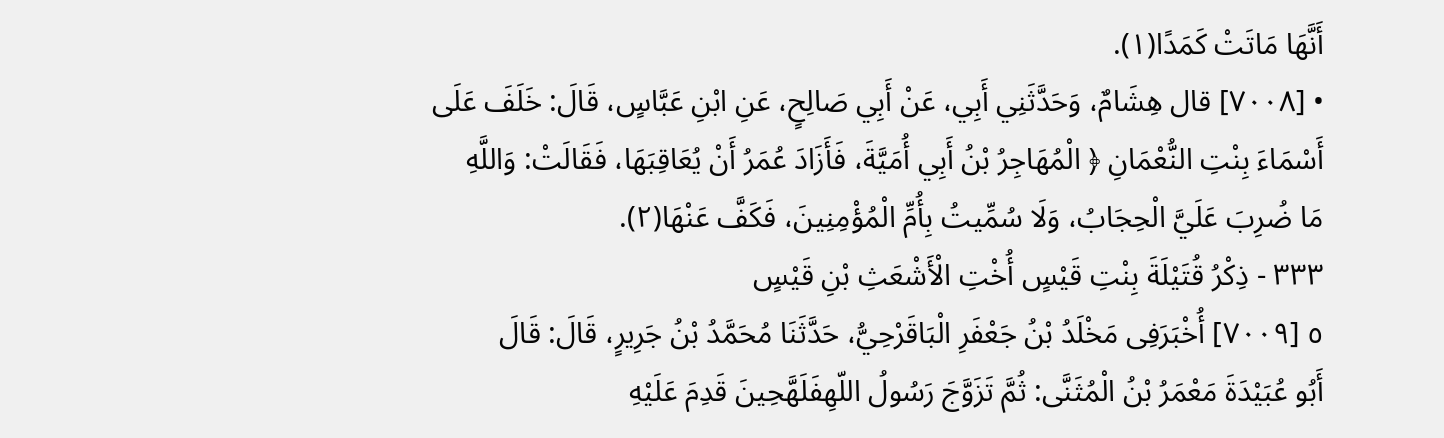أَنَّهَا مَاتَتْ كَمَدًا(١).
• [٧٠٠٨] قال هِشَامٌ، وَحَدَّثَنِي أَبِي، عَنْ أَبِي صَالِحٍ، عَنِ ابْنِ عَبَّاسٍ، قَالَ: خَلَفَ عَلَى
أَسْمَاءَ بِنْتِ النُّعْمَانِ ﴿ الْمُهَاجِرُ بْنُ أَبِي أُمَيَّةَ، فَأَزَادَ عُمَرُ أَنْ يُعَاقِبَهَا، فَقَالَتْ: وَاللَّهِ
مَا ضُرِبَ عَلَيَّ الْحِجَابُ، وَلَا سُمِّيتُ بِأُمِّ الْمُؤْمِنِينَ، فَكَفَّ عَنْهَا(٢).
٣٣٣ - ذِكْرُ قُتَيْلَةَ بِنْتِ قَيْسٍ أُخْتِ الْأَشْعَثِ بْنِ قَيْسٍ
٥ [٧٠٠٩] أُخْبَرَفِى مَخْلَدُ بْنُ جَعْفَرِ الْبَاقَرْحِيُّ، حَدَّثَنَا مُحَمَّدُ بْنُ جَرِيرٍ، قَالَ: قَالَ
أَبُو عُبَيْدَةَ مَعْمَرُ بْنُ الْمُثَنَّى: ثُمَّ تَزَوَّجَ رَسُولُ اللّهِفَلَهَّحِينَ قَدِمَ عَلَيْهِ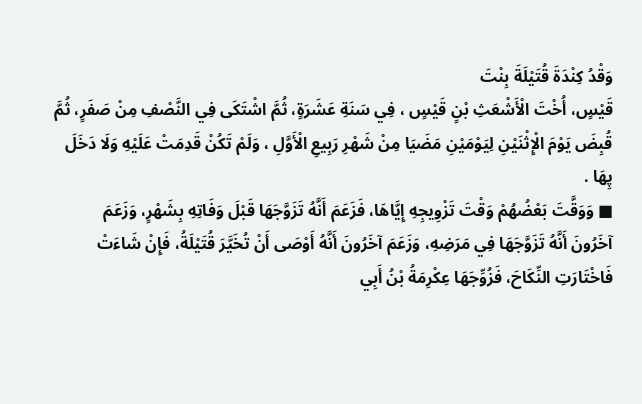وَقْدُ كِنْدَةَ قُتَيْلَةَ بِنْتَ
قَيْسٍ، أُخْتَ الْأَشْعَثِ بْنٍ قَيْسٍ ، فِي سَنَةِ عَشَرَةٍ، ثُمَّ اشْتَكَى فِي النَّصْفِ مِنْ صَفَرٍ، ثُمَّ
قُبِضَ يَوْمَ الْإِثْنَيْنِ لِيَوْمَيْنِ مَضَيَا مِنْ شَهْرِ رَبِيعِ الْأَوَّلِ ، وَلَمْ تَكُنْ قَدِمَتْ عَلَيْهِ وَلَا دَخَلَ
پِهَا .
■ وَوَقَّتَ بَعْضُهُمْ وَقْتَ تَزْوِيجِهِ إِيَّاهَا، فَزَعَمَ أَنَّهُ تَزَوَّجَهَا قَبْلَ وَفَاتِهِ بِشَهْرٍ، وَزَعَمَ
آخَرُونَ أَنَّهُ تَزَوَّجَهَا فِي مَرَضِهِ، وَزَعَمَ آخَرُونَ أَنَّهُ أَوْصَى أَنْ تُخَيَّرَ قُتَيْلَةُ، فَإِنْ شَاءَتْ
فَاخْتَارَتِ النِّكَاحَ، فَزُوِّجَهَا عِكْرِمَةُ بْنُ أَبِي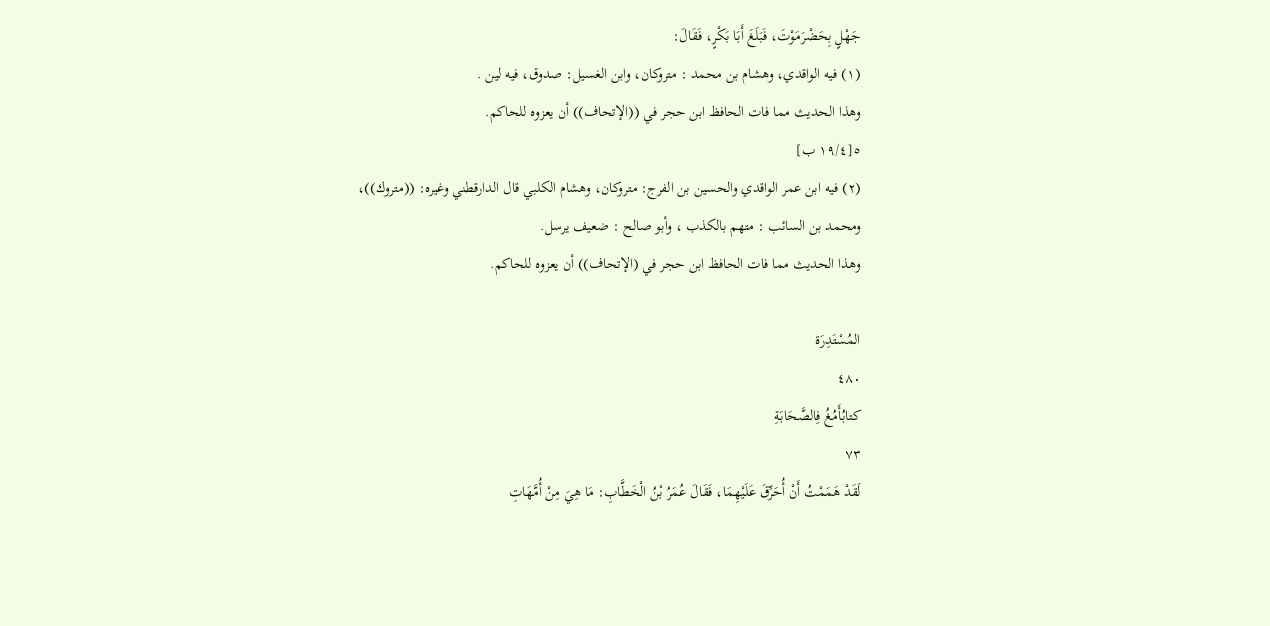جَهْلٍ بِحَضْرَمَوْتَ، فَبَلَغَ أَبَا بَكْرٍ، فَقَالَ:
(١) فيه الواقدي، وهشام بن محمد : متروكان، وابن الغسيل: صدوق، فيه لين .
وهذا الحديث مما فات الحافظ ابن حجر في ((الإتحاف)) أن يعزوه للحاكم.
٥[١٩/٤ ب]
(٢) فيه ابن عمر الواقدي والحسين بن الفرج: متروكان، وهشام الكلبي قال الدارقطني وغيره: ((متروك))،
ومحمد بن السائب : متهم بالكذب ، وأبو صالح : ضعيف يرسل.
وهذا الحديث مما فات الحافظ ابن حجر في (الإتحاف)) أن يعزوه للحاكم.

المُسْتَدِرَة
٤٨٠
كتابُأَمُغُ فِالصَّحَابَةِ
٧٣
لَقَدْ هَمَمْتُ أَنْ أُحَرِّقَ عَلَيْهِمَا، فَقَالَ عُمَرُ بْنُ الْخَطَّابِ: مَا هِيَ مِنْ أُمَّهَاتِ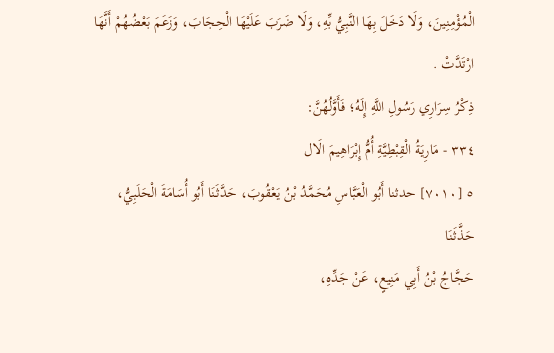الْمُؤْمِنِينَ، وَلَا دَخَلَ بِهَا النَّبِيُّ بِّهِ، وَلَا ضَرَبَ عَلَيْهَا الْحِجَابَ، وَزَعَمَ بَعْضُهُمْ أَنَّهَا
ارْتَدَّتْ .
ذِكْرُ سِرَارِي رَسُولِ اللَّهِ إِلَهُ؛ فَأَوَّلُهُنَّ:
٣٣٤ - مَارِيَةُ الْقِبْطِيَّةِ أُمُّ إِبْرَاهِيمَ الَال
٥ [٧٠١٠] حدثنا أَبُو الْعَبَّاسِ مُحَمَّدُ بْنُ يَعْقُوبَ، حَدَّثَنَا أَبُو أُسَامَةَ الْحَلَبِيُّ، حَذَّثَنَا
حَجَّاجُ بْنُ أَبِي مَنِيعٍ، عَنْ جَدِّهِ،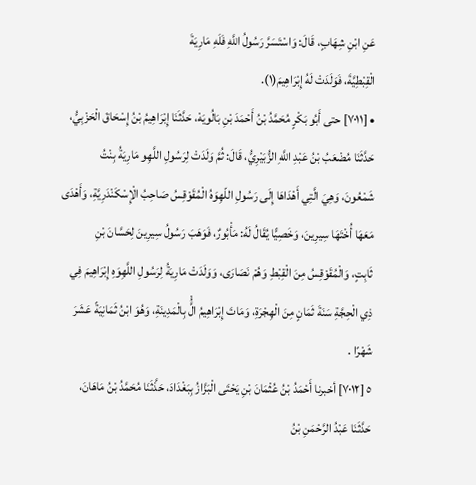عَنِ ابْنِ شِهَابٍ، قَالَ: وَاسْتَسَرَّ رَسُولُ اللَّهِ فَلَهِ مَارِيَةَ
الْقِبْطِيَّةَ، فَوَلَدَتْ لَهُ إِبْرَاهِيمَ(١).
• [٧٠١١] حتى أَبُو بَكْرٍ مُحَمَّدُ بْنُ أَحْمَدَ بْنِ بَالُويَهْ، حَدَّثَنَا إِبْرَاهِيمُ بْنُ إِسْحَاقَ الْحَزْبِيُّ،
حَدَّثَنَا مُضْعَبُ بْنُ عَبْدِ اللَّهِ الزُّبَيْرِيُّ، قَالَ: ثُمَّ وَلَدَتْ لِرَسُولِ اللَّهِو مَارِيَةُ بِنْتُ
شَمْعُونَ، وَهِيَ الَّتِي أَهْدَاهَا إِلَى رَسُولِ اللّهِوَهُ الْمُقَوْقِسُ صَاحِبُ الْإِسْكَنْدَرِيَّةِ، وَأَهْدَى
مَعَهَا أُخْتَهَا سِيرِينَ، وَخَصِيًّا يُقَالُ لَهُ: مَأْبُورٌ، فَوَهَبَ رَسُولُ سِيرِينَ لِحَسَّانَ بْنِ
ثَابِتٍ، وَالْمُقَوْقِسُ مِنَ الْقِبْطِ وَهُمْ نَصَارَى، وَوَلَدَتْ مَارِيَةُ لِرَسُولِ اللَّهِوَهِ إِبْرَاهِيمَ فِي
ذِي الْحِجَّةِ سَنَةَ ثَمَانٍ مِنَ الْهِجْرَةِ، وَمَاتَ إِبْرَاهِيمُ الَُّْ بِالْمَدِينَةِ، وَهُوَ ابْنُ ثَمَانِيَةً عَشَرَ
شَهْرًا .
٥ [٧٠١٢] أخبرنا أَحْمَدُ بْنُ عُثْمَانَ بْنِ يَحْتَى الْبَزَّازُ بِبَغْدَادَ، حَذَّثَنَا مُحَمَّدُ بْنُ مَاهَانَ،
حَدَّثَنَا عَبْدُ الرَّحْمَنِ بْنُ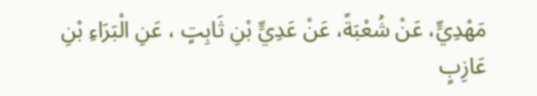مَهْدِيٍّ، عَنْ شُعْبَةً، عَنْ عَدِيٍّ بْنِ ثَابِتٍ ، عَنِ الْبَرَاءِ بْنِ عَازِبٍ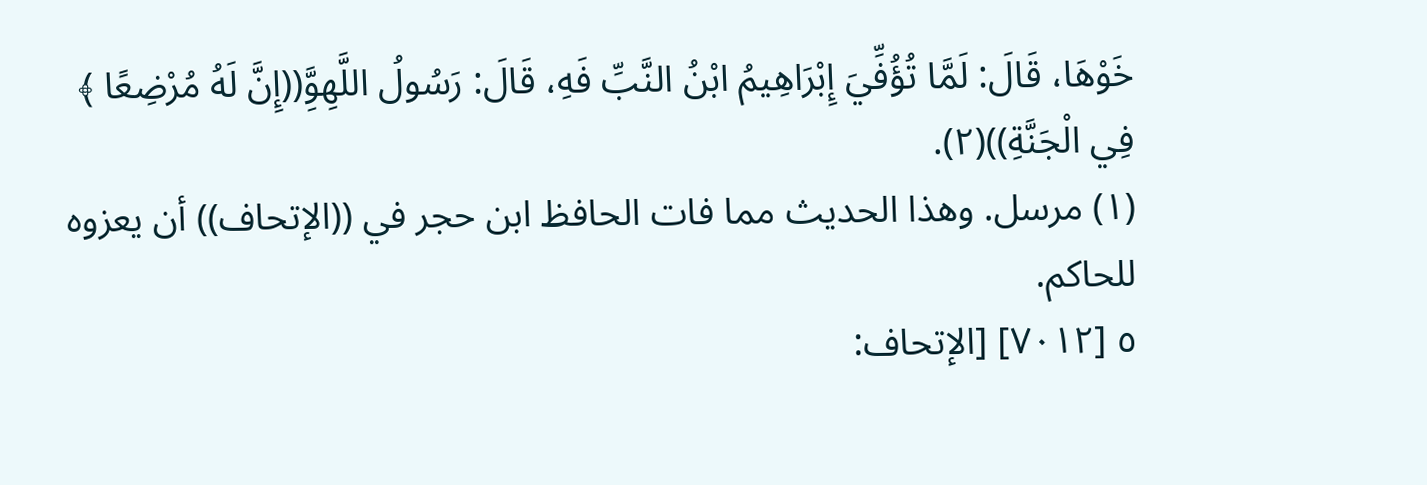خَوْهَا، قَالَ: لَمَّا تُؤُفِّيَ إِبْرَاهِيمُ ابْنُ النَّبِّ فَهِ، قَالَ: رَسُولُ اللَّهِوَِّ((إِنَّ لَهُ مُرْضِعًا ﴾
فِي الْجَنَّةِ))(٢).
(١) مرسل. وهذا الحديث مما فات الحافظ ابن حجر في ((الإتحاف)) أن يعزوه للحاكم.
٥ [٧٠١٢] [الإتحاف: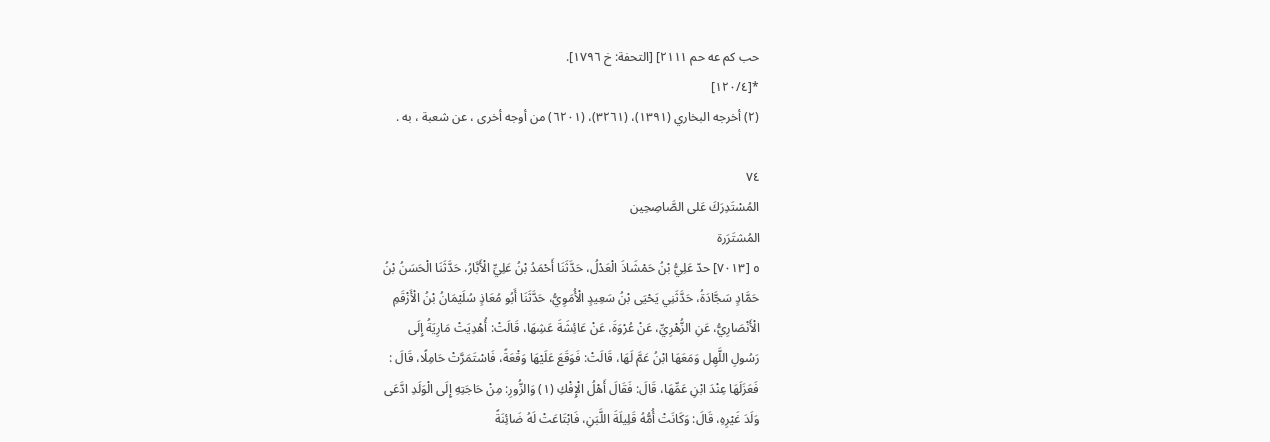حب كم عه حم ٢١١١] [التحفة: خ ١٧٩٦].
*[١٢٠/٤]
(٢) أخرجه البخاري (١٣٩١)، (٣٢٦١)، (٦٢٠١) من أوجه أخرى ، عن شعبة ، به .

٧٤
المُسْتَدِرَكَ عَلى الصَّاصِحِين
المُشتَرَرة
٥ [٧٠١٣] حدّ عَلِيُّ بْنُ حَمْشَاذَ الْعَدْلُ، حَدَّثَنَا أَحْمَدُ بْنُ عَلِيِّ الْأَبَّارُ، حَدَّثَنَا الْحَسَنُ بْنُ
حَمَّادٍ سَجَّادَةُ، حَدَّثَنِي يَحْيَى بْنُ سَعِيدٍ الْأُمَوِيُّ، حَدَّثَنَا أَبُو مُعَاذٍ سُلَيْمَانُ بْنُ الْأَزْقَمِ
الْأَنْصَارِيُّ، عَنِ الزُّهْرِيِّ، عَنْ عُرْوَةَ، عَنْ عَائِشَةَ عَشِهَا، قَالَتْ: أُهْدِيَتْ مَارِيَةُ إِلَى
رَسُولِ اللَّهِل وَمَعَهَا ابْنُ عَمَّ لَهَا، قَالَتْ: فَوَقَعَ عَلَيْهَا وَقْعَةً، فَاسْتَمَرَّتْ حَامِلًا، قَالَ :
فَعَزَلَهَا عِنْدَ ابْنِ عَمِّهَا، قَالَ: فَقَالَ أَهْلُ الْإِفْكِ (١) وَالزُّورِ: مِنْ حَاجَتِهِ إِلَى الْوَلَدِ ادَّعَى
وَلَدَ غَيْرِهِ، قَالَ: وَكَانَتْ أُمُّهُ قَلِيلَةَ اللَّبَنِ، فَابْتَاعَتْ لَهُ ضَائِنَةً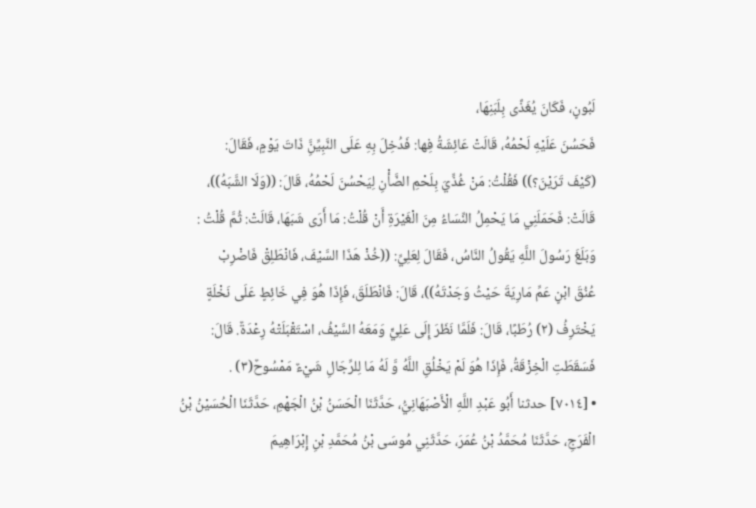لَبُونٍ، فَكَانَ يُغَذَّى بِلَبَنِهَا،
فَحَسُنَ عَلَيْهِ لَحْمُهُ، قَالَتْ عَائِشَةُ فِها: فَدُخِلَ بِهِ عَلَى النَّبِيِّنَِّ ذَاتَ يَوْمٍ، فَقَالَ:
(كَيْفَ تَرَيْنَ؟)) فَقُلْتُ: مَنْ غُذِّيَ بِلَحْمِ الضَّأْنِ لِيَحْسُنَ لَحْمُهُ، قَالَ: ((وَلَا الشَّبَهُ))،
قَالَتْ: فَحَمَلَنِي مَا يَحْمِلُ النِّسَاءُ مِنَ الْغَيْرَةِ أَنْ قُلْتُ: مَا أَرَى شَبَهَا، قَالَتْ: ثُمَّ قُلْتُ :
وَبَلَغَ رَسُولَ اللَّهِ يَقُولُ النَّاسُ، فَقَالَ لِعَلِيِّ: ((خُذْ هَذَا السَّيْفَ، فَانْطَلِقْ فَاضْرِبْ
عُنُقَ ابْنٍ عَمِّ مَارِيَةَ حَيْثُ وَجَدْتَهُ))، قَالَ: فَانْطَلَقَ، فَإِذَا هُوَ فِي خَائِطٍ عَلَى نَخْلَةٍ
يَخْتَرِفُ (٢) رُطَبًا، قَالَ: فَلَمَّا نَظَرَ إِلَى عَلِيٍّ وَمَعَهُ السَّيْفُ، اسْتَقْبَلَتْهُ رِعْدَةٌ. قَالَ:
فَسَقَطَتِ الْخِزْقَةُ، فَإِذَا هُوَ لَمْ يَخْلُقِ اللَّهُ وَّ لَهُ مَا لِلرِّجَالِ شَيْءٌ مَمْسُوحٌ(٣) .
• [٧٠١٤] حدثنا أَبُو عَبْدِ اللَّهِ الْأَصْبَهَانِيُّ، حَدَّثَنَا الْحَسَنُ بْنُ الْجَهْمِ، حَدَّثَنَا الْحُسَيْنُ بْنُ
الْفَرَجِ، حَدَّثَنَا مُحَمَّدُ بْنُ عُمَرَ، حَدَّثَنِي مُوسَى بْنُ مُحَمَّدِ بْنِ إِبْرَاهِيمَ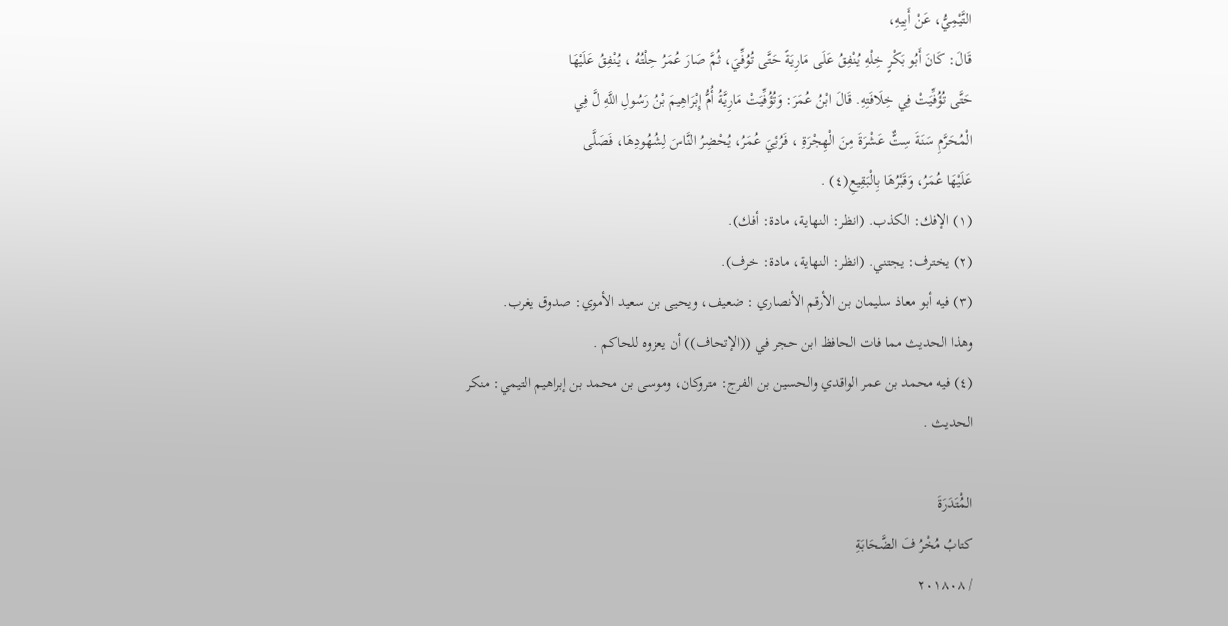التَّيْمِيُّ، عَنْ أَبِيهِ،
قَالَ: كَانَ أَبُو بَكْرٍ خِلْهِ يُنْفِقُ عَلَى مَارِيَةً حَتَّى تُوُفِّيَ، ثُمَّ صَارَ عُمَرُ حِلْتُهُ ، يُنْفِقُ عَلَيْهَا
حَتَّى تُؤُفِّيَتْ فِي خِلَافَتِهِ. قَالَ ابْنُ عُمَرَ: وَتُؤُفِّيَتْ مَارِيَّةُ أُمُّ إِبْرَاهِيمَ بْنُ رَسُولِ اللَّهِ لَّ فِي
الْمُحَرَّمِ سَنَةَ سِتٌّ عَشْرَةَ مِنَ الْهِجْرَةِ ، فَرُئِيَ عُمَرُ، يُحْضِرُ النَّاسَ لِشُهُودِهَا، فَصَلَّى
عَلَيْهَا عُمَرُ، وَقَبْرُهَا بِالْبَقِيعِ(٤) .
(١) الإفك: الكذب. (انظر: النهاية، مادة: أفك).
(٢) يخترف: يجتني. (انظر: النهاية، مادة: خرف).
(٣) فيه أبو معاذ سليمان بن الأرقم الأنصاري : ضعيف، ويحيى بن سعيد الأموي: صدوق يغرب.
وهذا الحديث مما فات الحافظ ابن حجر في ((الإتحاف)) أن يعزوه للحاكم .
(٤) فيه محمد بن عمر الواقدي والحسين بن الفرج: متروكان، وموسى بن محمد بن إبراهيم التيمي: منكر
الحدیث .

المُْتَدَرَةَ
كتابُ مُخْرُ فَ الضَّحَابَةِ
/ ٢٠١٨٠٨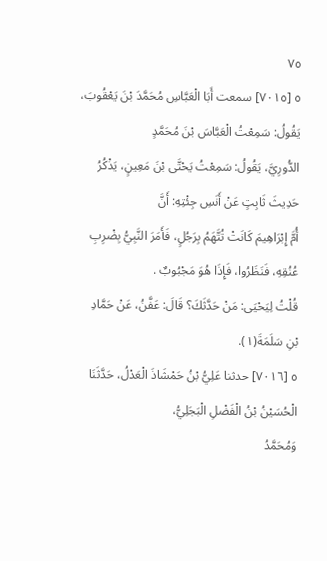٧٥
٥ [٧٠١٥] سمعت أَبَا الْعَبَّاسِ مُحَمَّدَ بْنَ يَعْقُوبَ، يَقُولُ: سَمِعْتُ الْعَبَّاسَ بْنَ مُحَمَّدٍ
الدُّورِيَّ، يَقُولُ: سَمِعْتُ يَحْتَّى بْنَ مَعِينٍ، يَذْكُرُ حَدِيثَ ثَابِتٍ عَنْ أَنَسِ جِئْتِهِ: أَنَّ
أُمَّ إِبْرَاهِيمَ كَانَتْ تُتَّهَمُ بِرَجُلٍ، فَأَمَرَ النَّبِيُّ بِضْرِبِ عُنُقِهِ، فَنَظَرُوا، فَإِذَا هُوَ مَجْبُوبٌ .
قُلْتُ لِيَحْيَى: مَنْ حَدَّثَكَ؟ قَالَ: عَفَّنُ، عَنْ حَمَّادِ بْنِ سَلَمَةَ(١).
٥ [٧٠١٦] حدثنا عَلِيُّ بْنُ حَمْشَاذَ الْعَدْلُ، حَدَّثَنَا الْحُسَيْنُ بْنُ الْفَضْلِ الْبَجَلِيُّ،
وَمُحَمَّدُ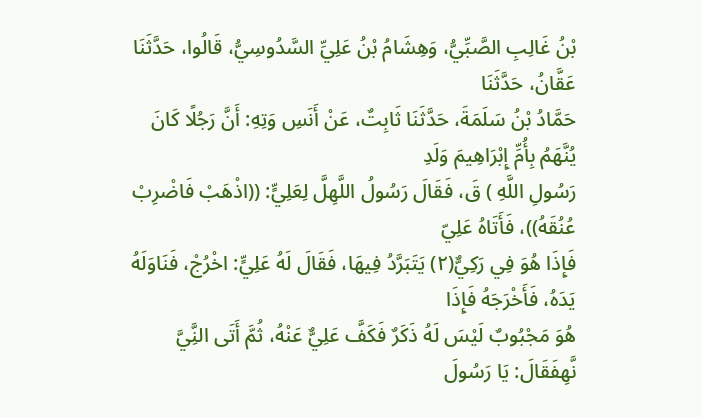بْنُ غَالِبِ الصَّبِّيُّ، وَهِشَامُ بْنُ عَلِيِّ السَّدُوسِيُّ، قَالُوا، حَدَّثَنَا عَقَّانُ، حَدَّثَنَا
حَمَّادُ بْنُ سَلَمَةَ، حَدَّثَنَا ثَابِتٌ، عَنْ أَنَسِ وَتِهِ: أَنَّ رَجُلًا كَانَ يُنَّهَمُ بِأُمِّ إِبْرَاهِيمَ وَلَدِ
رَسُولِ اللَّهِ ) قَ، فَقَالَ رَسُولُ اللَّهِلَّ لِعَلِيٍّ: ((اذْهَبْ فَاضْرِبْ عُنُقَهُ))، فَأَتَاهُ عَلِيّ
فَإِذَا هُوَ فِي رَكِيٌّ(٢) يَتَبَرَّدُ فِيهَا، فَقَالَ لَهُ عَلِيٍّ: اخْرُجْ، فَنَاوَلَهُ يَدَهُ، فَأَخْرَجَهُ فَإِذَا
هُوَ مَجْبُوبٌ لَيْسَ لَهُ ذَكَرٌ فَكَفَّ عَلِيٌّ عَنْهُ، ثُمَّ أَتَى النَِّيَّ نَّهِفَقَالَ: يَا رَسُولَ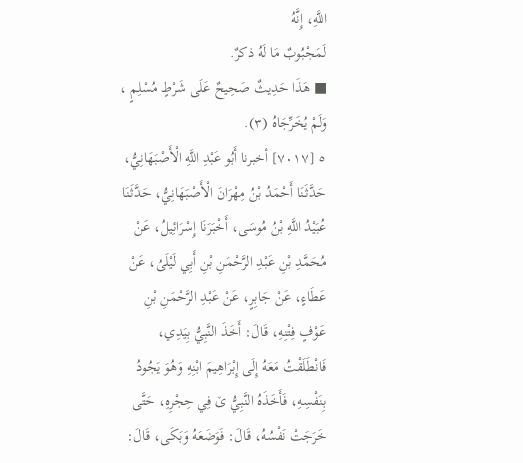اللَّهِ، إِنَّهُ
لَمَجْبُوبٌ مَا لَهُ ذکرٌ.
■ هَذَا حَدِيثٌ صَحِيحٌ عَلَى شَرْطٍ مُسْلِمٍ ، وَلَمْ يُخَرِّجَاهُ (٣).
٥ [٧٠١٧] أخبرنا أَبُو عَبْدِ اللَّهِ الْأَصْبَهَانِيُّ، حَدَّثَنَا أَحْمَدُ بْنُ مِهْرَانَ الْأَصْبَهَانِيُّ، حَدَّثَنَا
عُبَيْدُ اللَّهِ بْنُ مُوسَى، أَخْبَرَنَا إِسْرَائِيلُ، عَنْ مُحَمَّدِ بْنِ عَبْدِ الرَّحْمَنِ بْنِ أَبِي لَيْلَىُ، عَنْ
عَطَاءٍ، عَنْ جَابِرٍ، عَنْ عَبْدِ الرَّحْمَنِ بْنِ عَوْفٍ فِتْنِهِ، قَالَ: أَخَذَ النَّبِيُّ بِيَدِي،
فَانْطَلَقْتُ مَعَهُ إِلَى إِبْرَاهِيمَ ابْنِهِ وَهُوَ يَجُودُ بِنَفْسِهِ، فَأَخَذَهُ النَّبِيُّ ێ فِي حِجْرِهِ، حَتَّى
خَرَجَتْ نَفْسُهُ، قَالَ: فَوَضَعَهُ وَبَكَى، قَالَ: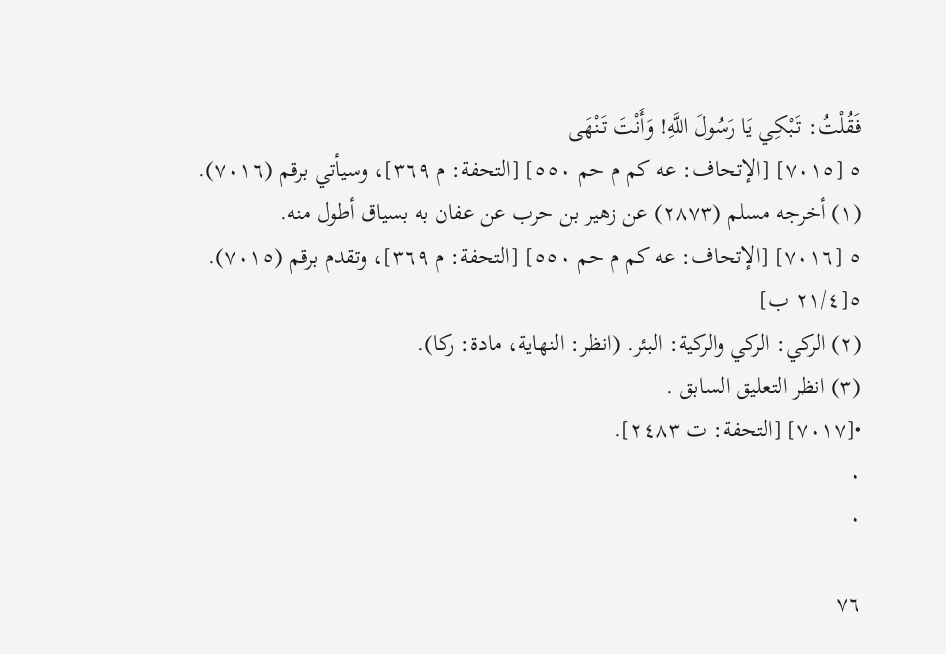فَقُلْتُ: تَبْكِي يَا رَسُولَ اللَّهِ! وَأَنْتَ تَنْهَى
٥ [٧٠١٥] [الإتحاف: عه كم م حم ٥٥٠] [التحفة: م ٣٦٩]، وسيأتي برقم (٧٠١٦).
(١) أخرجه مسلم (٢٨٧٣) عن زهير بن حرب عن عفان به بسياق أطول منه.
٥ [٧٠١٦] [الإتحاف: عه كم م حم ٥٥٠] [التحفة: م ٣٦٩]، وتقدم برقم (٧٠١٥).
٥[٢١/٤ ب]
(٢) الركي: الركي والركية: البئر. (انظر: النهاية، مادة: ركا).
(٣) انظر التعليق السابق .
•[٧٠١٧] [التحفة: ت ٢٤٨٣].
٠
٠

٧٦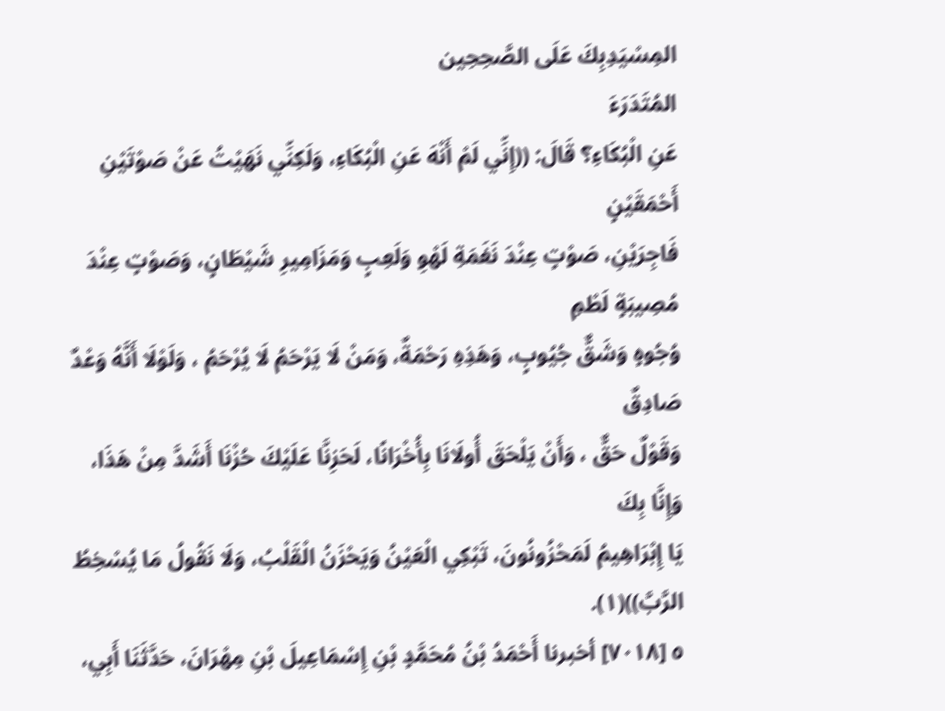المِسْيَدِبِكَ عَلَى الصَّحِحِين
المُتَدَرَءَ
عَنِ الْبُكَاءِ؟ قَالَ: ((إِنِّي لَمْ أَنْهَ عَنِ الْبُكَاءِ، وَلَكِنِّي نَهَيْتُ عَنْ صَوْتَيْنِ أَحْمَقَيْنٍ
فَاجِرَيْنِ، صَوْتٍ عِنْدَ نَغَمَةِ لَهْوِ وَلَعِبٍ وَمَزَامِيرِ شَيْطَانٍ، وَصَوْتٍ عِنْدَ مُصِيبَةٍ لَطْمِ
وُجُوهٍ وَشَقٌّ جُيُوبٍ، وَهَذِهِ رَحْمَةٌ، وَمَنْ لَا يَرْحَمُ لَا يُرْحَمُ ، وَلَوْلَا أَنَّهُ وَعْدٌ صَادِقٌ
وَقَوْلٌ حَقٌّ ، وَأَنْ يَلْحَقَ أُولَانَا بِأُخْرَانًا، لَحَزِنَّا عَلَيْكَ حُزْنَا أَشَدَّ مِنْ هَذَا، وَإِنَّا بِكَ
يَا إِبْرَاهِيمُ لَمَحْزُونُونَ، تَبْكِي الْعَيْنُ وَيَحْزَنُ الْقَلْبُ، وَلَا نَقُولُ مَا يُسْخِطُ
الرَّبَّ))(١).
٥ [٧٠١٨] أخبرنا أَحْمَدُ بْنُ مُحَمَّدٍ بْنِ إِسْمَاعِيلَ بْنِ مِهْرَانَ، حَدَّثَنَا أَبِي،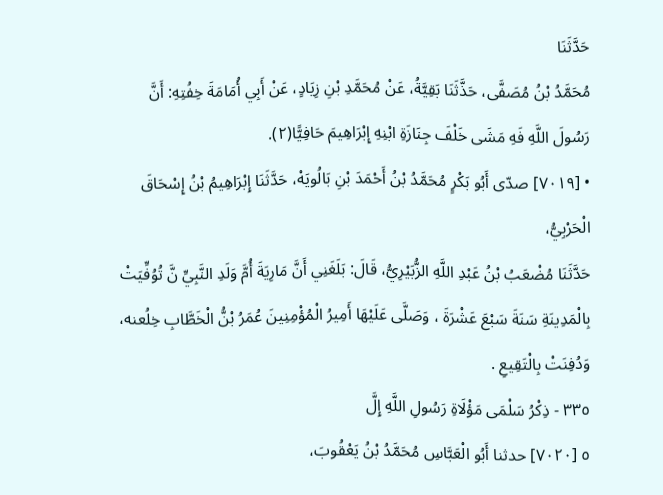حَدَّثَنَا
مُحَمَّدُ بْنُ مُصَفَّى، حَذَّثَنَا بَقِيَّةُ، عَنْ مُحَمَّدِ بْنِ زِيَادٍ، عَنْ أَبِي أُمَامَةَ خِفُتِهِ: أَنَّ
رَسُولَ اللَّهِ فَهِ مَشَى خَلْفَ جِنَازَةِ ابْنِهِ إِبْرَاهِيمَ حَافِيًّا(٢).
• [٧٠١٩] صدّى أَبُو بَكْرٍ مُحَمَّدُ بْنُ أَحْمَدَ بْنِ بَالُويَهْ، حَدَّثَنَا إِبْرَاهِيمُ بْنُ إِسْحَاقَ الْحَرْبِيُّ،
حَدَّثَنَا مُضْعَبُ بْنُ عَبْدِ اللَّهِ الزُّبَيْرِيُّ، قَالَ: بَلَغَنِي أَنَّ مَارِيَةَ أُمَّ وَلَدِ النَّبِيِّ نَّ تُوُفِّيَتْ
بِالْمَدِينَةِ سَنَةَ سَبْعَ عَشْرَةَ ، وَصَلَّى عَلَيْهَا أَمِيرُ الْمُؤْمِنِينَ عُمَرُ بْنُّ الْخَطَّابِ خِلُعنه،
وَدُفِنَتْ بِالْتَقِيعِ .
٣٣٥ - ذِكْرُ سَلْمَى مَؤْلَاةِ رَسُولِ اللَّهِ إِلَّ
٥ [٧٠٢٠] حدثنا أَبُو الْعَبَّاسِ مُحَمَّدُ بْنُ يَعْقُوبَ،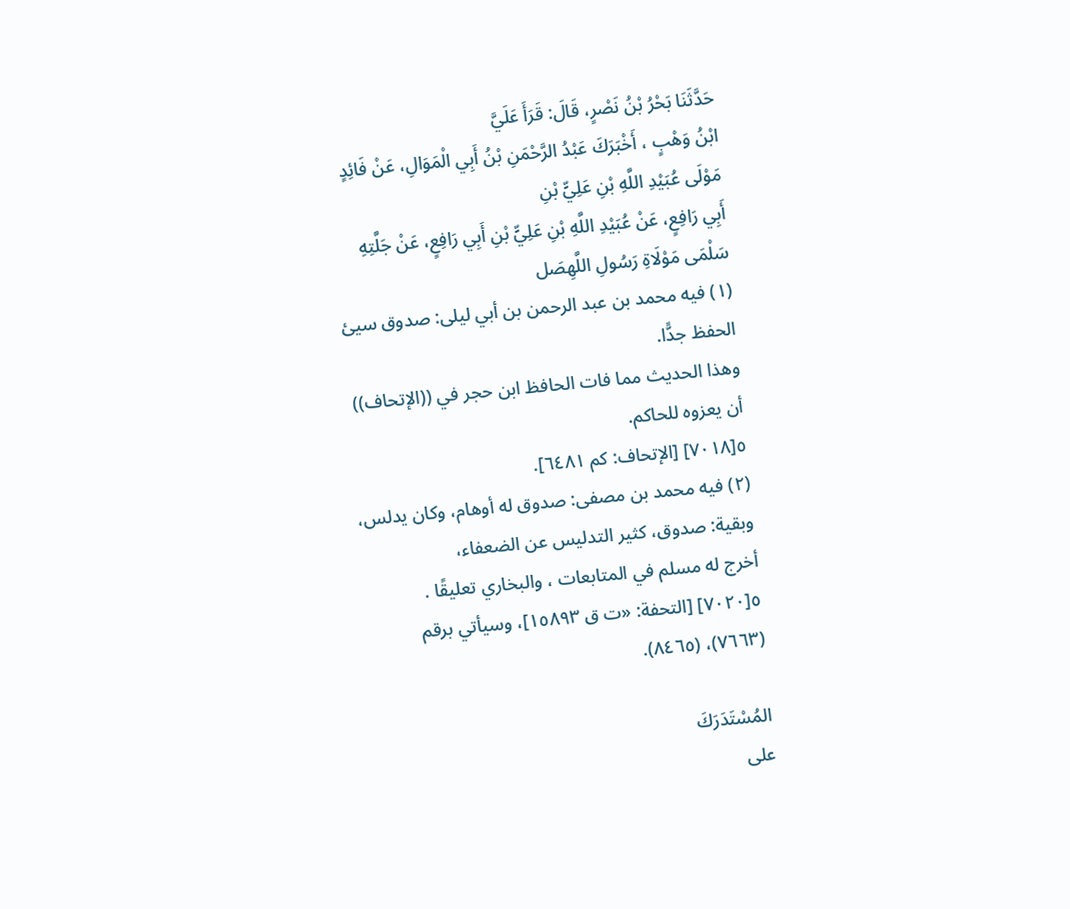حَدَّثَنَا بَحْرُ بْنُ نَصْرٍ، قَالَ: قَرَأَ عَلَيَّ
ابْنُ وَهْبٍ ، أَخْبَرَكَ عَبْدُ الرَّحْمَنِ بْنُ أَبِي الْمَوَالِ، عَنْ فَائِدٍ مَوْلَى عُبَيْدِ اللَّهِ بْنِ عَلِيٍّ بْنِ
أَبِي رَافِعٍ، عَنْ عُبَيْدِ اللَّهِ بْنِ عَلِيٍّ بْنِ أَبِي رَافِعٍ، عَنْ جَلَّتِهِ سَلْمَى مَوْلَاةِ رَسُولِ اللَّهِصَل
(١) فيه محمد بن عبد الرحمن بن أبي ليلى: صدوق سيئ الحفظ جدًّا.
وهذا الحديث مما فات الحافظ ابن حجر في ((الإتحاف)) أن يعزوه للحاكم.
٥[٧٠١٨] [الإتحاف: كم ٦٤٨١].
(٢) فيه محمد بن مصفى: صدوق له أوهام، وكان يدلس، وبقية: صدوق، كثير التدليس عن الضعفاء،
أخرج له مسلم في المتابعات ، والبخاري تعليقًا .
٥[٧٠٢٠] [التحفة: «ت ق ١٥٨٩٣]، وسيأتي برقم (٧٦٦٣)، (٨٤٦٥).

المُسْتَدَرَكَ
على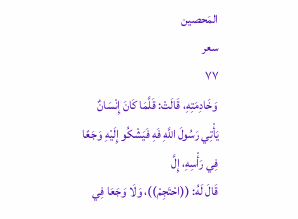المَحصين
سعر
٧٧
وَخَادِمَتِهِ، قَالَتْ: قَلَّمَا كَانَ إِنْسَانٌ يَأْتِي رَسُولَ اللَّهِ فَهِ فَيَشْكُو إِلَيْهِ وَجَعًا فِي رَأْسِهِ، إِلَّ
قَالَ لَهُ: ((احْتَجِمْ))، وَلَا وَجَعَا فِي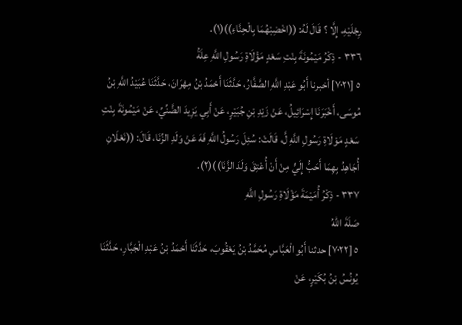رِجْلَيْهِ، إِلَّا ؟ قَالَ لَهُ: ((اخْضِبْهُمَا بِالْحِنَّاءِ))(١).
٣٣٦ - ذِكْرُ مَيْمُونَةَ بِنْتِ سَعْدٍ مَؤْلَاةِ رَسُولِ اللَّهِ عِلَةُ
٥ [٧٠٢١] أخبرنا أَبُو عَبْدِ اللَّهِ الصَّفَّارُ، حَدَّثَنَا أَحْمَدُ بْنُ مِهْرَانَ، حَدَّثَنَا عُبَيْدُ اللَّهِ بْنُ
مُوسَى، أَخْبَرَنَا إِسْرَائِيلُ، عَنْ زَيْدِ بْنِ جُبَيْرٍ، عَنْ أَبِي يَزِيدَ الضَّنِّيِّ، عَنْ مَيْمُونَةَ بِنْتِ
سَعْدٍ مَوْلَاةِ رَسُولِ اللَّهِ لَّ، قَالَتْ: سُئِلَ رَسُولُ اللَّهِ فَهَ عَنْ وَلَدِ الزِّنَا، قَالَ: ((نَعْلَانِ
أُجَاهِدُ بِهِمَا أَحَبُّ إِلَيٍّ مِنْ أَنْ أُعْتِقَ وَلَدَ الزَّنَا))(٢).
٣٣٧ - ذِكْرُ أُمَيْمَةَ مَؤْلَاةِ رَسُولِ اللَّهِ
صَلَةَ اللهُ
٥ [٧٠٢٢] حدثنا أَبُو الْعَبَّاسِ مُحَمَّدُ بْنُ يَعْقُوبَ، حَدَّثَنَا أَحْمَدُ بْنُ عَبْدِ الْجَبَّارِ، حَدَّثَنَا
يُونُسُ بْنُ بُكَيْرٍ، عَنْ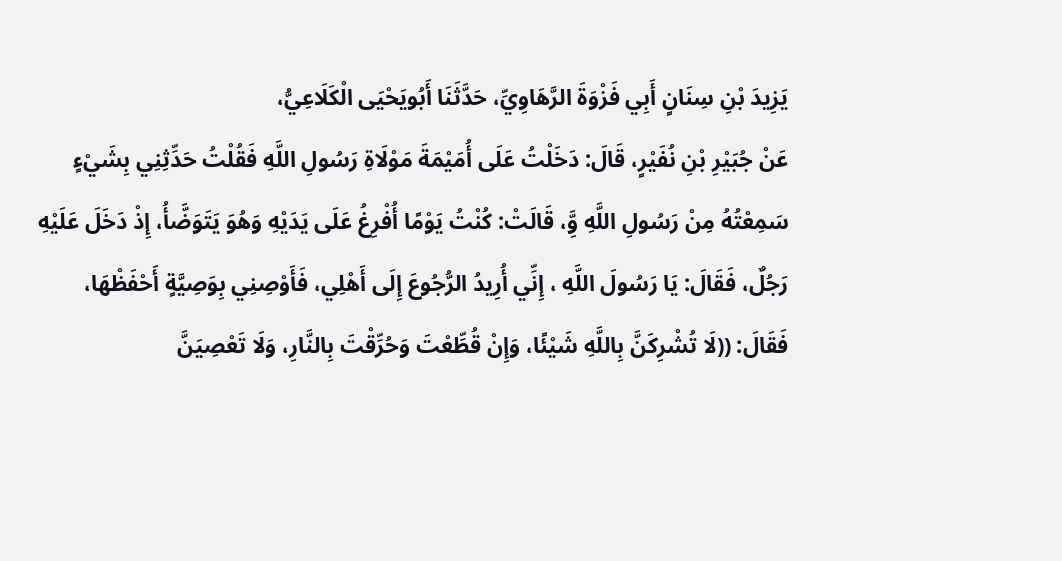يَزِيدَ بْنِ سِنَانٍ أَبِي فَزْوَةَ الرَّهَاوِيِّ، حَدَّثَنَا أَبُويَحْيَى الْكَلَاعِيُّ،
عَنْ جُبَيْرِ بْنِ نُفَيْرٍ، قَالَ: دَخَلْتُ عَلَى أُمَيْمَةَ مَوْلَاةِ رَسُولِ اللَّهِ فَقُلْتُ حَدِّثِنِي بِشَيْءٍ
سَمِعْتُهُ مِنْ رَسُولِ اللَّهِ وَِّ، قَالَتْ: كُنْتُ يَوْمًا أُفْرِغُ عَلَى يَدَيْهِ وَهُوَ يَتَوَضَّأُ، إِذْ دَخَلَ عَلَيْهِ
رَجُلٌ، فَقَالَ: يَا رَسُولَ اللَّهِ ، إِنِّي أُرِيدُ الرُّجُوعَ إِلَى أَهْلِي، فَأَوْصِنِي بِوَصِيَّةٍ أَحْفَظْهَا،
فَقَالَ: ((لَا تُشْرِكَنَّ بِاللَّهِ شَيْئًا، وَإِنْ قُطِّعْتَ وَحُرِّقْتَ بِالنَّارِ، وَلَا تَعْصِيَنَّ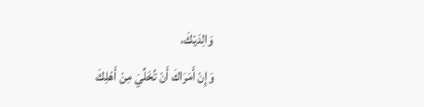وَالِدَيْكَ،
وَإِنْ أَمَرَاكَ أَنْ تُخَلِّيَ مِنْ أَهْلِكَ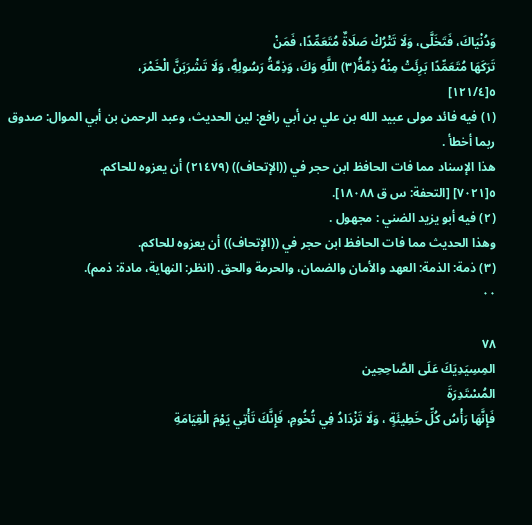وَدُنْيَاكَ، فَتَخَلَّى، وَلَا تَتْرُكْ صَلَاةٌ مُتَعَمِّدًا، فَمَنْ
تَرَكَهَا مُتَعَمِّدًا بَرِئَتْ مِنْهُ ذِمَّةُ(٣) اللَّهِ وَكَ، وَذِمَّةُ رَسُولِهَِّ، وَلَا تَشْرَبَنَّ الْخَمْرَ،
٥[١٢١/٤]
(١) فيه فائد مولى عبيد الله بن علي بن أبي رافع: لين الحديث، وعبد الرحمن بن أبي الموال: صدوق ربما أخطأ .
هذا الإسناد مما فات الحافظ ابن حجر في ((الإتحاف)) (٢١٤٧٩) أن يعزوه للحاكم.
٥[٧٠٢١] [التحفة: س ق ١٨٠٨٨].
(٢) فيه أبو يزيد الضني : مجهول .
وهذا الحديث مما فات الحافظ ابن حجر في ((الإتحاف)) أن يعزوه للحاكم.
(٣) ذمة: الذمة: العهد والأمان والضمان، والحرمة والحق. (انظر: النهاية، مادة: ذمم).
٠٠

٧٨
المِسِيَدِيَكَ عَلَى الصَّاحِحِين
المُسْتَدِرَةَ
فَإِنَّهَا رَأْسُ كُلِّ خَطِيئَةٍ ، وَلَا تَزْدَادُ فِي تُخُومِ، فَإِنَّكَ تَأْتِي يَوْمَ الْقِيَامَةِ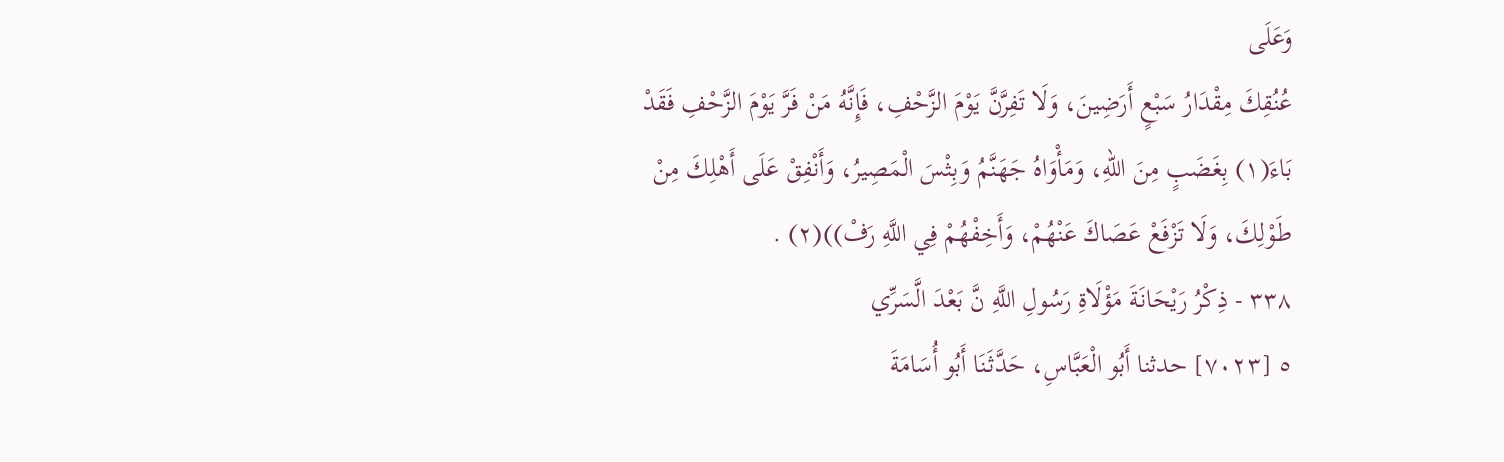وَعَلَى
عُنُقِكَ مِقْدَارُ سَبْعٍ أَرَضِينَ، وَلَا تَفِرَّنَّ يَوْمَ الزَّحْفِ، فَإِنَّهُ مَنْ فَرَّ يَوْمَ الزَّحْفِ فَقَدْ
بَاءَ(١) بِغَضَبٍ مِنَ اللّهِ، وَمَأْوَاهُ جَهَنَّمُ وَبِثْسَ الْمَصِيرُ، وَأَنْفِقْ عَلَى أَهْلِكَ مِنْ
طَوْلِكَ، وَلَا تَزْفَعْ عَصَاكَ عَنْهُمْ، وَأَخِفْهُمْ فِي اللَّهِ رَفْ))(٢) .
٣٣٨ - ذِكْرُ رَيْحَانَةَ مَؤْلَاةِ رَسُولِ اللَّهِ نَّ بَعْدَ الَّسَرِّي
٥ [٧٠٢٣] حدثنا أَبُو الْعَبَّاسِ، حَدَّثَنَا أَبُو أُسَامَةَ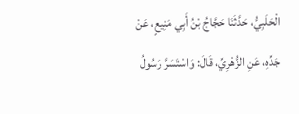الْحَلَبِيُّ، حَدَّثَنَا حَجَّاجُ بْنُ أَبِي مَنِيعٍ، عَنْ
جَدِّهِ، عَنِ الزُّهْرِيِّ، قَالَ: وَاسْتَسَرَّ رَسُولُ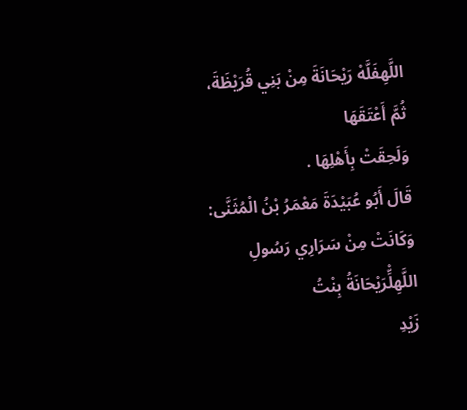اللَّهِفَلَّهْ رَيْحَانَةَ مِنْ بَنِي قُرَيْظَةَ، ثُمَّ أَعْتَقَهَا
وَلَحِقَتْ بِأَهْلِهَا .
قَالَ أَبُو عُبَيْدَةَ مَعْمَرُ بْنُ الْمُثَنَّى: وَكَانَتْ مِنْ سَرَارِي رَسُولِ اللَّهِلِّْرَيْحَانَةُ بِنْتُ
زَيْدِ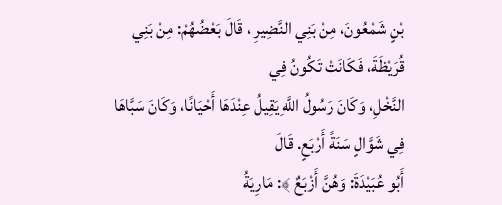بْنٍ شَمْعُونَ، مِنْ بَنِي النَّضِيرِ ، قَالَ بَعْضُهُمْ: مِنْ بَنِي قُرَيْظَةَ، فَكَانَتْ تَكُونُ فِي
النَّخْلِ، وَكَانَ رَسُولُ اللَّهِ يَقِيلُ عِنْدَهَا أَحْيَانًا، وَكَانَ سَبَّاهَا فِي شَوَّالٍ سَنَةً أَرْبَعٍ. قَالَ
أَبُو عُبَيْدَةَ: وَهُنَّ أَزْبَعٌ ﴾: مَارِيَةُ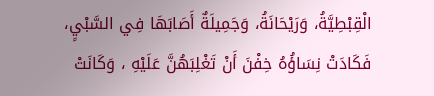الْقِبْطِيَّةُ، وَرَيْحَانَةُ، وَجَمِيلَةٌ أَصَابَهَا فِي السَّبْيٍ،
فَكَادَتْ نِسَاؤُهُ خِفْنَ أَنْ تَغْلِبَهُنَّ عَلَيْهِ ، وَكَانَتْ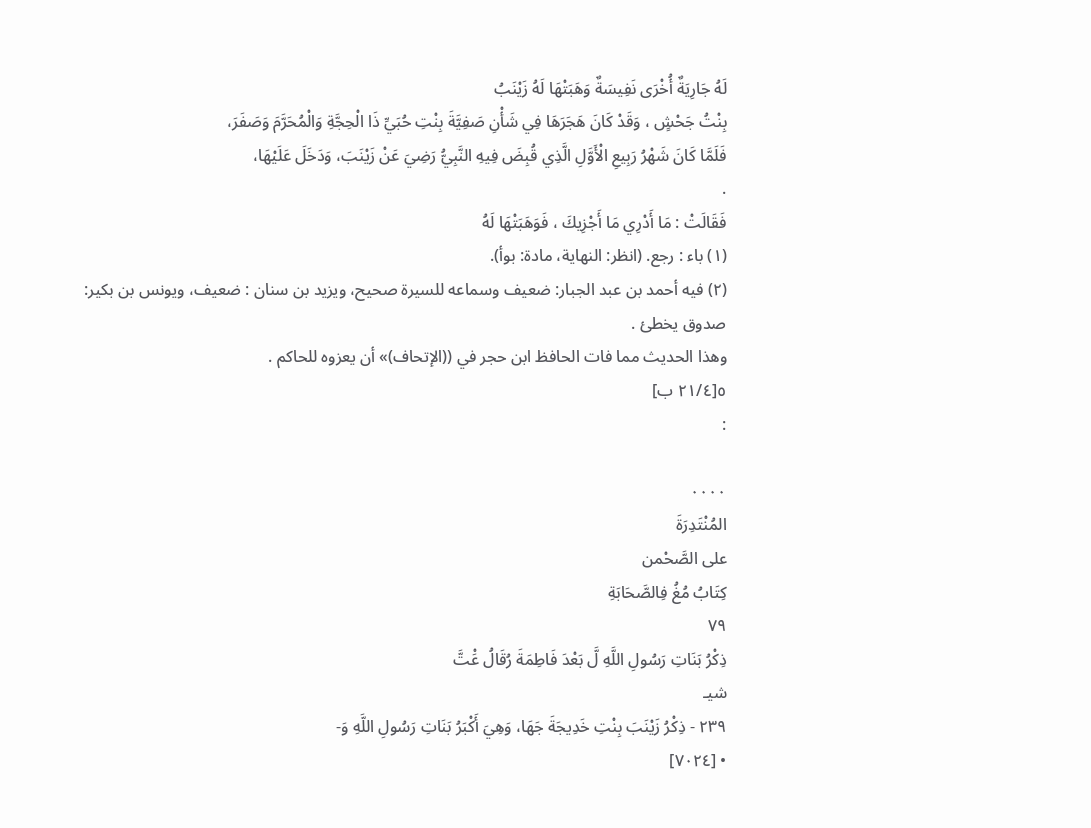لَهُ جَارِيَةٌ أُخْرَى نَفِيسَةٌ وَهَبَتْهَا لَهُ زَيْنَبُ
بِنْتُ جَحْشٍ ، وَقَدْ كَانَ هَجَرَهَا فِي شَأْنِ صَفِيَّةَ بِنْتِ حُبَيِّ ذَا الْحِجَّةِ وَالْمُحَرَّمَ وَصَفَرَ،
فَلَمَّا كَانَ شَهْرُ رَبِيعِ الْأَوَّلِ الَّذِي قُبِضَ فِيهِ النَّبِيُّ رَضِيَ عَنْ زَيْنَبَ، وَدَخَلَ عَلَيْهَا،
.
فَقَالَتْ : مَا أَدْرِي مَا أَجْزِيكَ ، فَوَهَبَتْهَا لَهُ
(١) باء : رجع. (انظر: النهاية، مادة: بوأ).
(٢) فيه أحمد بن عبد الجبار: ضعيف وسماعه للسيرة صحيح، ويزيد بن سنان : ضعيف، ويونس بن بكير:
صدوق يخطئ .
وهذا الحديث مما فات الحافظ ابن حجر في ((الإتحاف)» أن يعزوه للحاكم .
٥[٢١/٤ ب]
:

٠٠٠٠
المُنْتَدِرَةَ
على الصَّحْمن
كِتَابُ مُغُ فِالصَّحَابَةِ
٧٩
ذِكْرُ بَنَاتِ رَسُولِ اللَّهِ لَّ بَعْدَ فَاطِمَةَ رُقَالُ عَْتَّ
شيـ
٢٣٩ - ذِكْرُ زَيْنَبَ بِنْتِ خَدِيجَةَ جَهَا، وَهِيَ أَكْبَرُ بَنَاتِ رَسُولِ اللَّهِ وَ-
• [٧٠٢٤]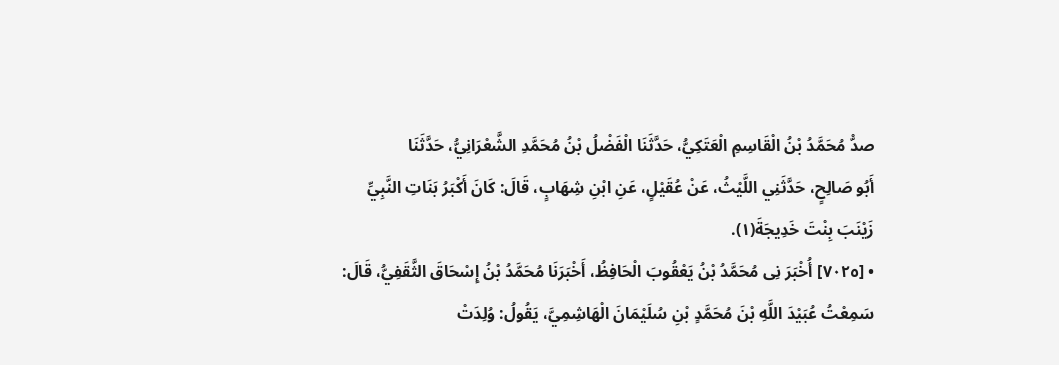صدّْ مُحَمَّدُ بْنُ الْقَاسِمِ الْعَتَكِيُّ، حَدَّثَنَا الْفَضْلُ بْنُ مُحَمَّدِ الشَّعْرَانِيُّ، حَدَّثَنَا
أَبُو صَالِحٍ، حَدَّثَنِي اللَّيْثُ، عَنْ عُقَيْلٍ، عَنِ ابْنِ شِهَابٍ، قَالَ: كَانَ أَكْبَرُ بَنَاتِ النَّبِيِّ
زَيْنَبَ بِنْتَ خَدِيجَةَ(١).
• [٧٠٢٥] أُخْبَرَ نِى مُحَمَّدُ بْنُ يَعْقُوبَ الْحَافِظُ، أَخْبَرَنَا مُحَمَّدُ بْنُ إِسْحَاقَ الثَّقَفِيُّ، قَالَ:
سَمِعْتُ عُبَيْدَ اللَّهِ بْنَ مُحَمَّدٍ بْنِ سُلَيْمَانَ الْهَاشِمِيَّ، يَقُولُ: وُلِدَتْ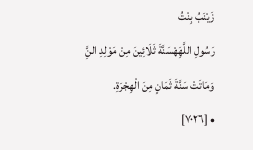زَيْنَبُ بِنْتُ
رَسُولِ اللَّهَِهْسَنَّةَ ثَلَائِينَ مِنْ مَوْلِدِ النَِّ وَمَاتَتْ سَنَّةَ ثَمَانٍ مِنَ الْهِجْرَةِ.
• [٧٠٢٦]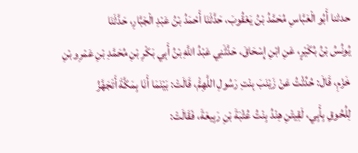حدثنا أَبُو الْعَبَّاسِ مُحَمَّدُ بْنُ يَعْقُوبَ، حَدَّثَنَا أَحْمَدُ بْنُ عَبْدِ الْجَبَّارِ، حَدَّثَنَا
يُونُسُ بْنُ بُكَيْرٍ، عَنِ ابْنِ إِسْحَاقَ، حَدَّثَنِي عَبْدُ اللَّهِ بْنُ أَبِي بَكْرِ بْنِ مُحَمَّدِ بْنِ عَمْرِو بْنِ
خَزْمِ، قَالَ: حُدِّثْتُ عَنْ زَيْنَبَ بِنْتِ رَسُولِ اللَّهِمَّْ، قَالَتْ: بَيْنَمَا أَنَا بِمَكَّةَ أَتَجَهَّزُ
لِلُحُوقِ بِأَبِي، لَقِيتْنِ هِنْدُ بِنْتُ عُثْبَةَ بْنِ رَبِيعَةَ، فَقَالَتْ: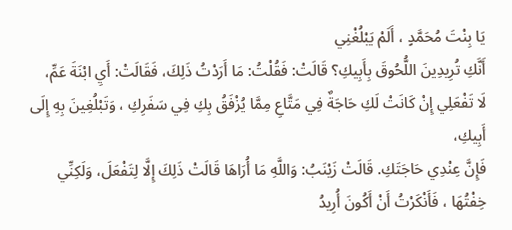يَا بِنْتَ مُحَمَّدٍ ، أَلَمْ يَبْلُغْنِي
أَنَّكِ تُرِيدِينَ اللُّحُوقَ بِأَبِيكِ؟ قَالَتْ: فَقُلْتُ: مَا أَرَدْتُ ذَلِكَ، فَقَالَتْ: أَيِ ابْنَةَ عَمِّ،
لَا تَفْعَلِي إِنْ كَانَتْ لَكِ حَاجَةٌ فِي مَتَّاعِ مِمَّا يُزْفَقُ بِكِ فِي سَفَرِكِ ، وَتَبْلُغِينَ بِهِ إِلَى أَبِيكِ،
فَإِنَّ عِنْدِي حَاجَتَكِ. قَالَتْ زَيْنَبُ: وَاللَّهِ مَا أُرَاهَا قَالَتْ ذَلِكَ إِلَّا لِتَفْعَلَ، وَلَكِنِّي
خِفْتُهَا ، فَأَنْكَرْتُ أَنْ أَكُونَ أُرِيدُ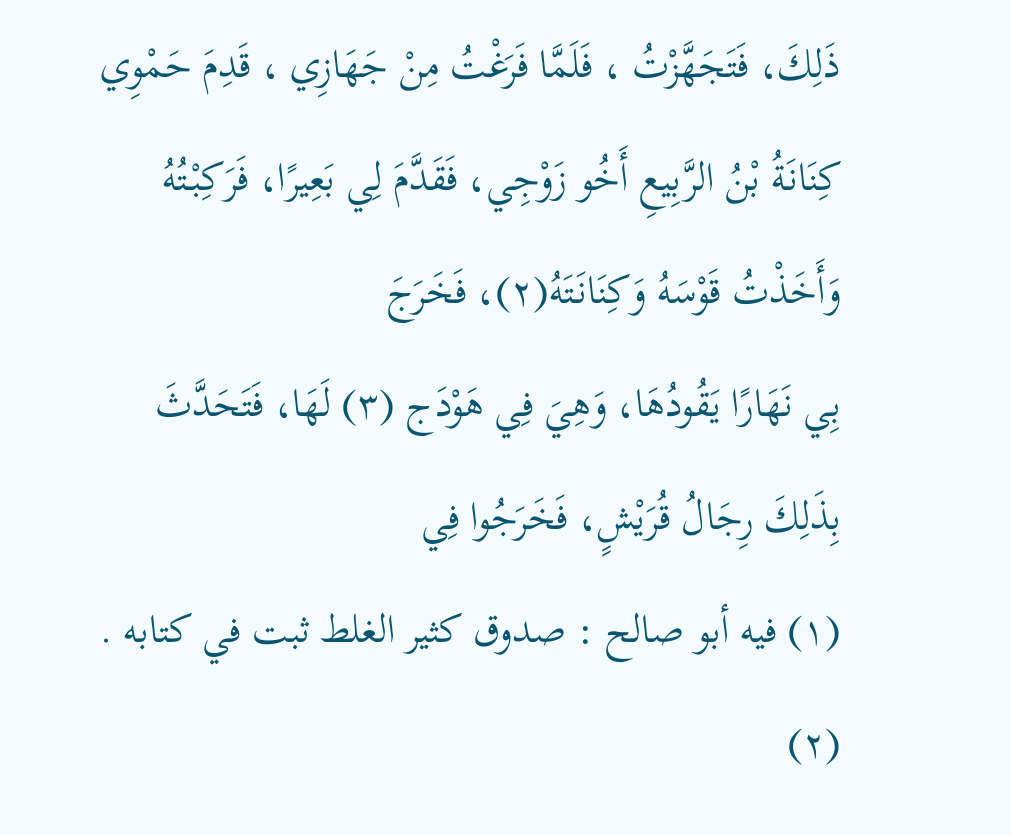ذَلِكَ، فَتَجَهَّزْتُ ، فَلَمَّا فَرَغْتُ مِنْ جَهَازِي ، قَدِمَ حَمْوِي
كِنَانَةُ بْنُ الرَّبِيعِ أَخُو زَوْجِي، فَقَدَّمَ لِي بَعِيرًا، فَرَكِبْتُهُ وَأَخَذْتُ قَوْسَهُ وَكِنَانَتَهُ(٢)، فَخَرَجَ
بِي نَهَارًا يَقُودُهَا، وَهِيَ فِي هَوْدَج (٣) لَهَا، فَتَحَدَّثَ بِذَلِكَ رِجَالُ قُرَيْشٍ، فَخَرَجُوا فِي
(١) فيه أبو صالح : صدوق كثير الغلط ثبت في كتابه .
(٢)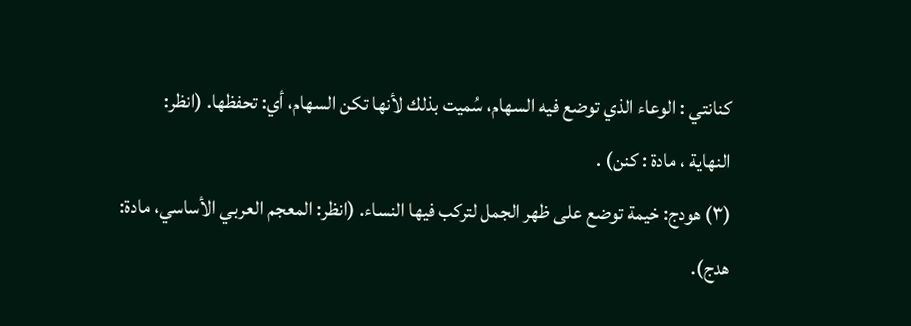كنانتي : الوعاء الذي توضع فيه السهام، سُميت بذلك لأنها تكن السهام، أي: تحفظها. (انظر:
النهاية ، مادة : كنن) .
(٣) هودج: خيمة توضع على ظهر الجمل لتركب فيها النساء. (انظر: المعجم العربي الأساسي، مادة:
هدج).